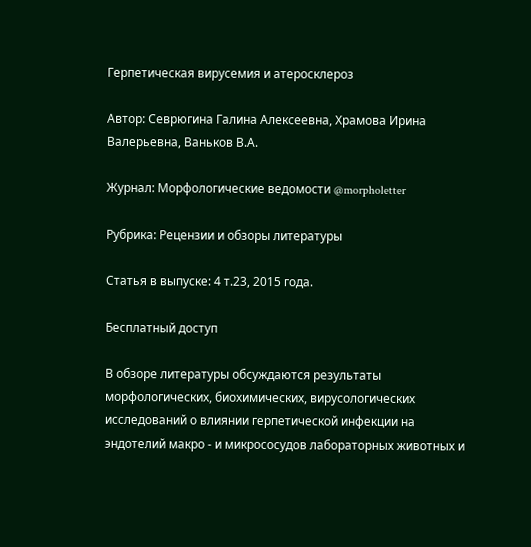Герпетическая вирусемия и атеросклероз

Автор: Севрюгина Галина Алексеевна, Храмова Ирина Валерьевна, Ваньков В.А.

Журнал: Морфологические ведомости @morpholetter

Рубрика: Рецензии и обзоры литературы

Статья в выпуске: 4 т.23, 2015 года.

Бесплатный доступ

В обзоре литературы обсуждаются результаты морфологических, биохимических, вирусологических исследований о влиянии герпетической инфекции на эндотелий макро - и микрососудов лабораторных животных и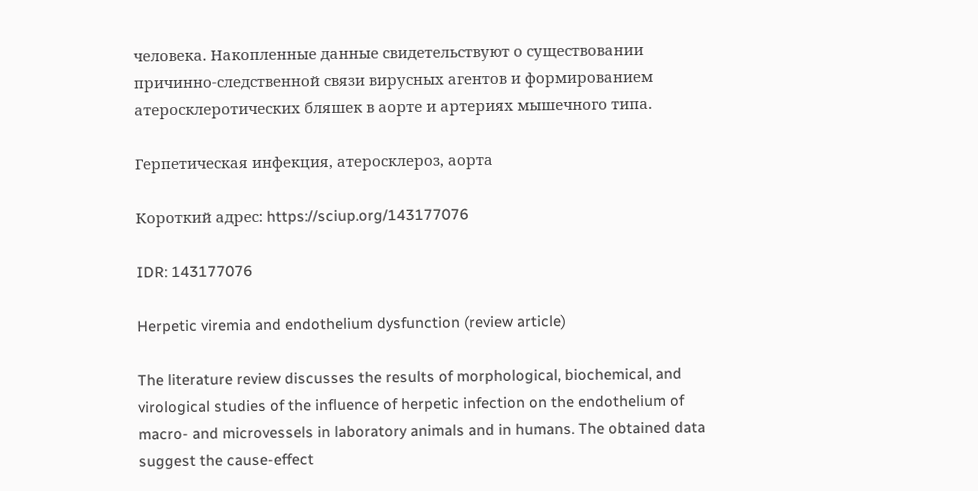человека. Накопленные данные свидетельствуют о существовании причинно-следственной связи вирусных агентов и формированием атеросклеротических бляшек в аорте и артериях мышечного типа.

Герпетическая инфекция, атеросклероз, аорта

Короткий адрес: https://sciup.org/143177076

IDR: 143177076

Herpetic viremia and endothelium dysfunction (review article)

The literature review discusses the results of morphological, biochemical, and virological studies of the influence of herpetic infection on the endothelium of macro- and microvessels in laboratory animals and in humans. The obtained data suggest the cause-effect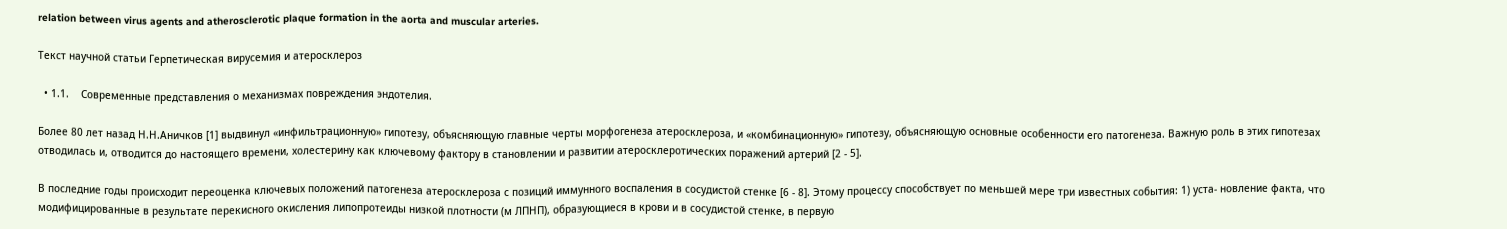relation between virus agents and atherosclerotic plaque formation in the aorta and muscular arteries.

Текст научной статьи Герпетическая вирусемия и атеросклероз

  • 1.1.    Современные представления о механизмах повреждения эндотелия.

Более 80 лет назад Н.Н.Аничков [1] выдвинул «инфильтрационную» гипотезу, объясняющую главные черты морфогенеза атеросклероза, и «комбинационную» гипотезу, объясняющую основные особенности его патогенеза. Важную роль в этих гипотезах отводилась и, отводится до настоящего времени, холестерину как ключевому фактору в становлении и развитии атеросклеротических поражений артерий [2 - 5].

В последние годы происходит переоценка ключевых положений патогенеза атеросклероза с позиций иммунного воспаления в сосудистой стенке [6 - 8]. Этому процессу способствует по меньшей мере три известных события: 1) уста- новление факта, что модифицированные в результате перекисного окисления липопротеиды низкой плотности (м ЛПНП), образующиеся в крови и в сосудистой стенке, в первую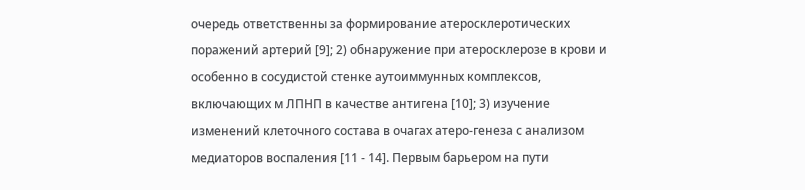очередь ответственны за формирование атеросклеротических поражений артерий [9]; 2) обнаружение при атеросклерозе в крови и особенно в сосудистой стенке аутоиммунных комплексов, включающих м ЛПНП в качестве антигена [10]; 3) изучение изменений клеточного состава в очагах атеро-генеза с анализом медиаторов воспаления [11 - 14]. Первым барьером на пути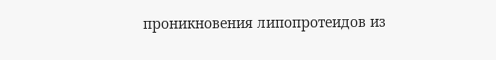проникновения липопротеидов из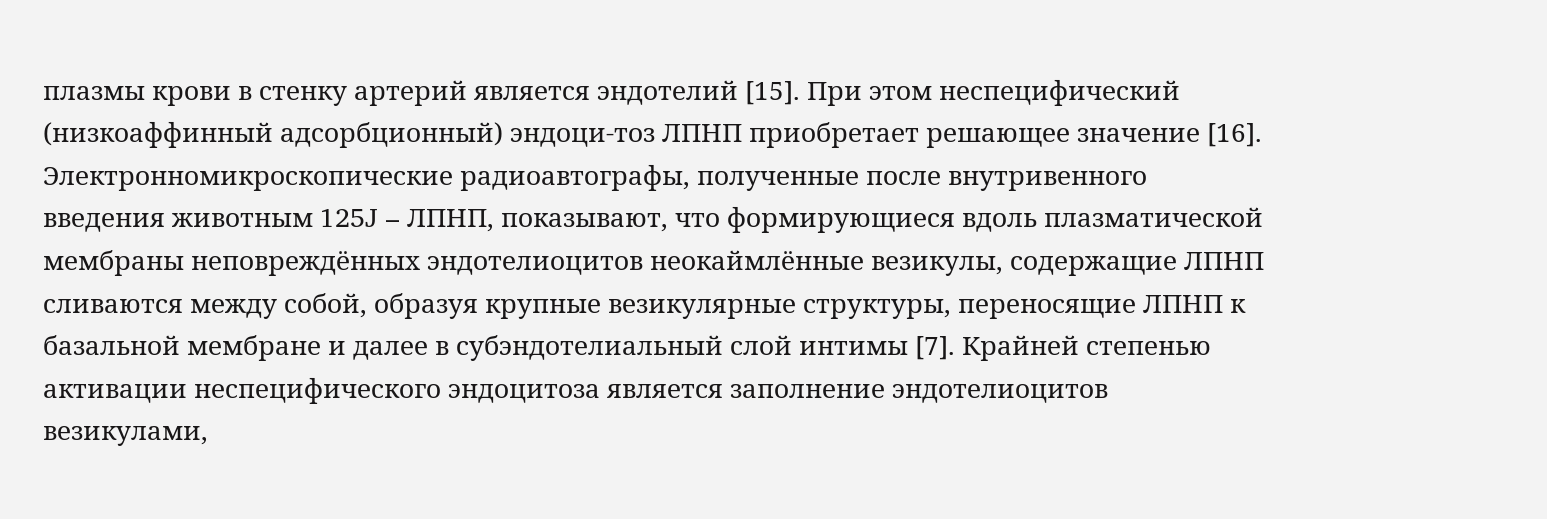плазмы крови в стенку артерий является эндотелий [15]. При этом неспецифический (низкоаффинный адсорбционный) эндоци-тоз ЛПНП приобретает решающее значение [16]. Электронномикроскопические радиоавтографы, полученные после внутривенного введения животным 125J – ЛПНП, показывают, что формирующиеся вдоль плазматической мембраны неповреждённых эндотелиоцитов неокаймлённые везикулы, содержащие ЛПНП сливаются между собой, образуя крупные везикулярные структуры, переносящие ЛПНП к базальной мембране и далее в субэндотелиальный слой интимы [7]. Крайней степенью активации неспецифического эндоцитоза является заполнение эндотелиоцитов везикулами,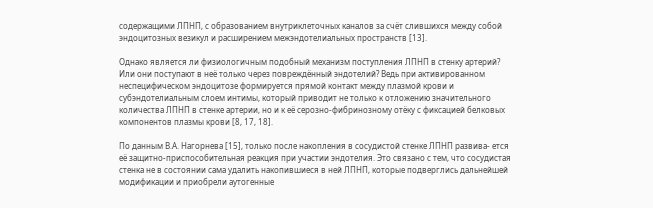содержащими ЛПНП, с образованием внутриклеточных каналов за счёт слившихся между собой эндоцитозных везикул и расширением межэндотелиальных пространств [13].

Однако является ли физиологичным подобный механизм поступления ЛПНП в стенку артерий? Или они поступают в неё только через повреждённый эндотелий? Ведь при активированном неспецифическом эндоцитозе формируется прямой контакт между плазмой крови и субэндотелиальным слоем интимы, который приводит не только к отложению значительного количества ЛПНП в стенке артерии, но и к её серозно-фибринозному отёку с фиксацией белковых компонентов плазмы крови [8, 17, 18].

По данным В.А. Нагорнева [15], только после накопления в сосудистой стенке ЛПНП развива- ется её защитно-приспособительная реакция при участии эндотелия. Это связано с тем, что сосудистая стенка не в состоянии сама удалить накопившиеся в ней ЛПНП, которые подверглись дальнейшей модификации и приобрели аутогенные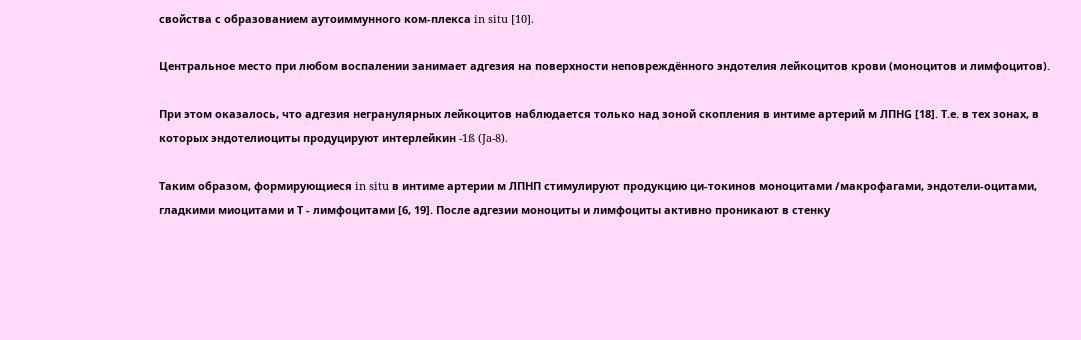свойства с образованием аутоиммунного ком-плекса in situ [10].

Центральное место при любом воспалении занимает адгезия на поверхности неповреждённого эндотелия лейкоцитов крови (моноцитов и лимфоцитов).

При этом оказалось, что адгезия негранулярных лейкоцитов наблюдается только над зоной скопления в интиме артерий м ЛПНG [18]. Т.е. в тех зонах, в которых эндотелиоциты продуцируют интерлейкин -1ß (Ja-8).

Таким образом, формирующиеся in situ в интиме артерии м ЛПНП стимулируют продукцию ци-токинов моноцитами /макрофагами, эндотели-оцитами, гладкими миоцитами и Т - лимфоцитами [6, 19]. После адгезии моноциты и лимфоциты активно проникают в стенку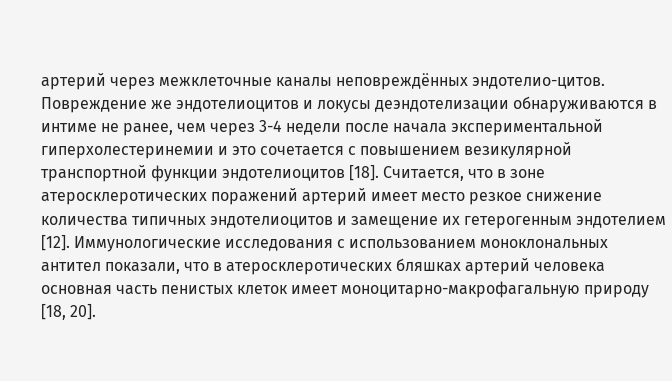артерий через межклеточные каналы неповреждённых эндотелио-цитов. Повреждение же эндотелиоцитов и локусы деэндотелизации обнаруживаются в интиме не ранее, чем через 3-4 недели после начала экспериментальной гиперхолестеринемии и это сочетается с повышением везикулярной транспортной функции эндотелиоцитов [18]. Считается, что в зоне атеросклеротических поражений артерий имеет место резкое снижение количества типичных эндотелиоцитов и замещение их гетерогенным эндотелием [12]. Иммунологические исследования с использованием моноклональных антител показали, что в атеросклеротических бляшках артерий человека основная часть пенистых клеток имеет моноцитарно-макрофагальную природу [18, 20].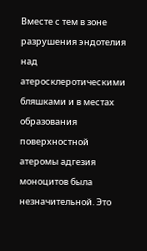Вместе с тем в зоне разрушения эндотелия над атеросклеротическими бляшками и в местах образования поверхностной атеромы адгезия моноцитов была незначительной. Это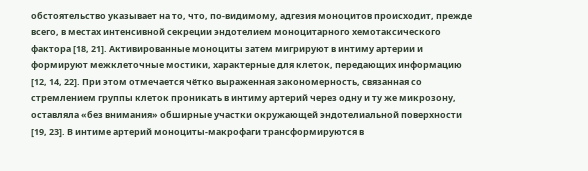обстоятельство указывает на то, что, по-видимому, адгезия моноцитов происходит, прежде всего, в местах интенсивной секреции эндотелием моноцитарного хемотаксического фактора [18, 21]. Активированные моноциты затем мигрируют в интиму артерии и формируют межклеточные мостики, характерные для клеток, передающих информацию [12, 14, 22]. При этом отмечается чётко выраженная закономерность, связанная со стремлением группы клеток проникать в интиму артерий через одну и ту же микрозону, оставляла «без внимания» обширные участки окружающей эндотелиальной поверхности [19, 23]. В интиме артерий моноциты-макрофаги трансформируются в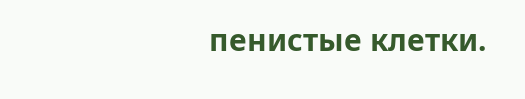пенистые клетки.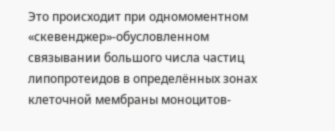Это происходит при одномоментном «скевенджер»-обусловленном связывании большого числа частиц липопротеидов в определённых зонах клеточной мембраны моноцитов-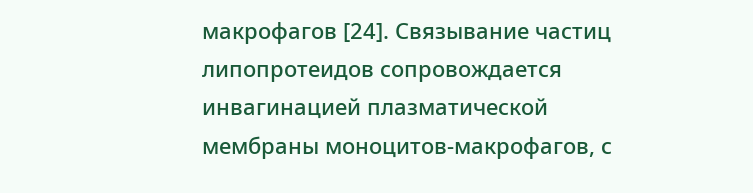макрофагов [24]. Связывание частиц липопротеидов сопровождается инвагинацией плазматической мембраны моноцитов-макрофагов, с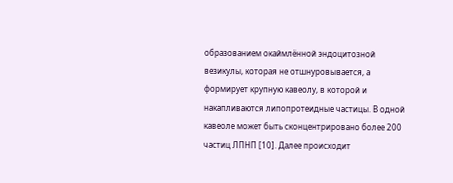образованием окаймлённой эндоцитозной везикулы, которая не отшнуровывается, а формирует крупную кавеолу, в которой и накапливаются липопротеидные частицы. В одной кавеоле может быть сконцентрировано более 200 частиц ЛПНП [10]. Далее происходит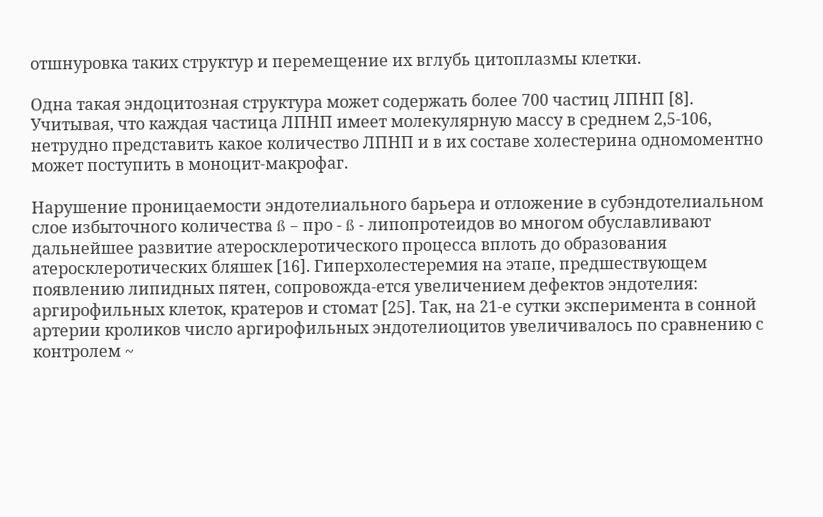отшнуровка таких структур и перемещение их вглубь цитоплазмы клетки.

Одна такая эндоцитозная структура может содержать более 700 частиц ЛПНП [8]. Учитывая, что каждая частица ЛПНП имеет молекулярную массу в среднем 2,5-106, нетрудно представить какое количество ЛПНП и в их составе холестерина одномоментно может поступить в моноцит-макрофаг.

Нарушение проницаемости эндотелиального барьера и отложение в субэндотелиальном слое избыточного количества ß – про - ß - липопротеидов во многом обуславливают дальнейшее развитие атеросклеротического процесса вплоть до образования атеросклеротических бляшек [16]. Гиперхолестеремия на этапе, предшествующем появлению липидных пятен, сопровожда-ется увеличением дефектов эндотелия: аргирофильных клеток, кратеров и стомат [25]. Так, на 21-е сутки эксперимента в сонной артерии кроликов число аргирофильных эндотелиоцитов увеличивалось по сравнению с контролем ~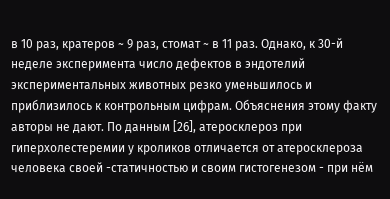в 10 раз, кратеров ~ 9 раз, стомат ~ в 11 раз. Однако, к 30-й неделе эксперимента число дефектов в эндотелий экспериментальных животных резко уменьшилось и приблизилось к контрольным цифрам. Объяснения этому факту авторы не дают. По данным [26], атеросклероз при гиперхолестеремии у кроликов отличается от атеросклероза человека своей -статичностью и своим гистогенезом - при нём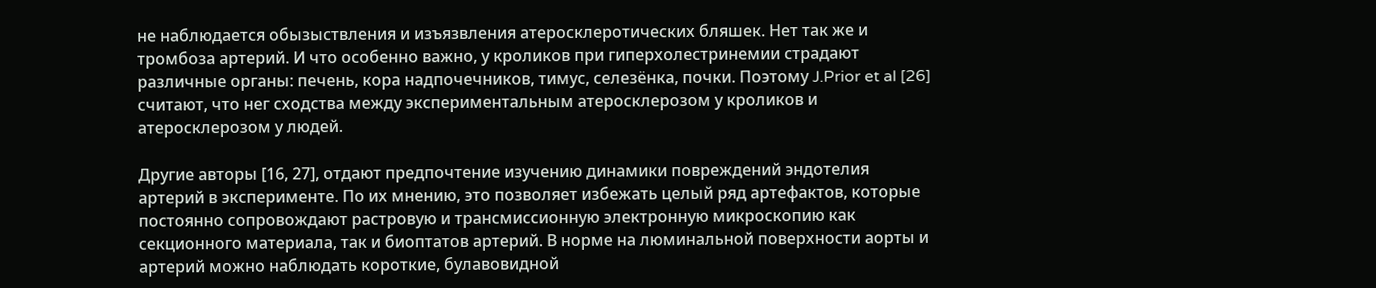не наблюдается обызыствления и изъязвления атеросклеротических бляшек. Нет так же и тромбоза артерий. И что особенно важно, у кроликов при гиперхолестринемии страдают различные органы: печень, кора надпочечников, тимус, селезёнка, почки. Поэтому J.Prior et al [26] считают, что нег сходства между экспериментальным атеросклерозом у кроликов и атеросклерозом у людей.

Другие авторы [16, 27], отдают предпочтение изучению динамики повреждений эндотелия артерий в эксперименте. По их мнению, это позволяет избежать целый ряд артефактов, которые постоянно сопровождают растровую и трансмиссионную электронную микроскопию как секционного материала, так и биоптатов артерий. В норме на люминальной поверхности аорты и артерий можно наблюдать короткие, булавовидной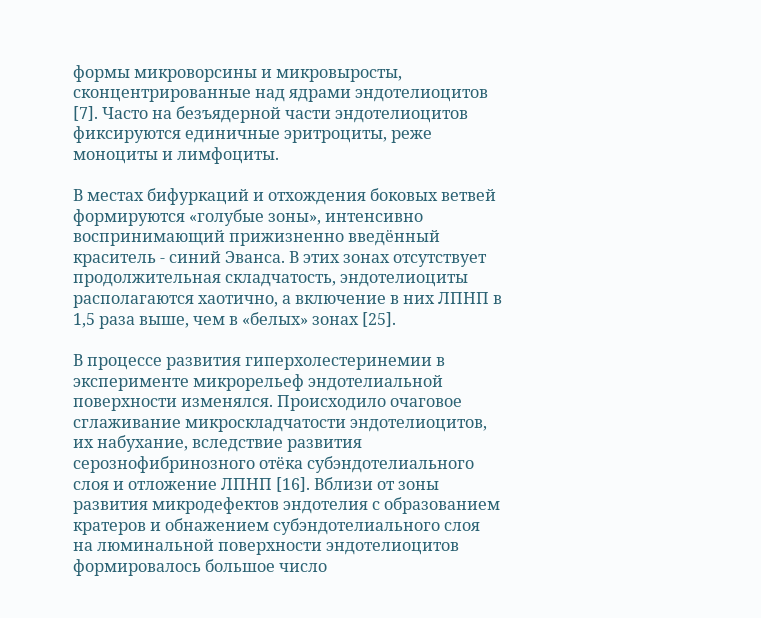формы микроворсины и микровыросты, сконцентрированные над ядрами эндотелиоцитов [7]. Часто на безъядерной части эндотелиоцитов фиксируются единичные эритроциты, реже моноциты и лимфоциты.

В местах бифуркаций и отхождения боковых ветвей формируются «голубые зоны», интенсивно воспринимающий прижизненно введённый краситель - синий Эванса. В этих зонах отсутствует продолжительная складчатость, эндотелиоциты располагаются хаотично, а включение в них ЛПНП в 1,5 раза выше, чем в «белых» зонах [25].

В процессе развития гиперхолестеринемии в эксперименте микрорельеф эндотелиальной поверхности изменялся. Происходило очаговое сглаживание микроскладчатости эндотелиоцитов, их набухание, вследствие развития серознофибринозного отёка субэндотелиального слоя и отложение ЛПНП [16]. Вблизи от зоны развития микродефектов эндотелия с образованием кратеров и обнажением субэндотелиального слоя на люминальной поверхности эндотелиоцитов формировалось большое число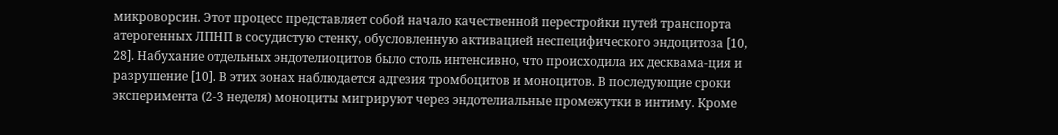микроворсин. Этот процесс представляет собой начало качественной перестройки путей транспорта атерогенных ЛПНП в сосудистую стенку, обусловленную активацией неспецифического эндоцитоза [10, 28]. Набухание отдельных эндотелиоцитов было столь интенсивно, что происходила их десквама-ция и разрушение [10]. В этих зонах наблюдается адгезия тромбоцитов и моноцитов. В последующие сроки эксперимента (2-3 неделя) моноциты мигрируют через эндотелиальные промежутки в интиму. Кроме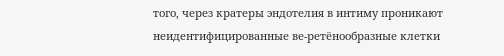того, через кратеры эндотелия в интиму проникают неидентифицированные ве-ретёнообразные клетки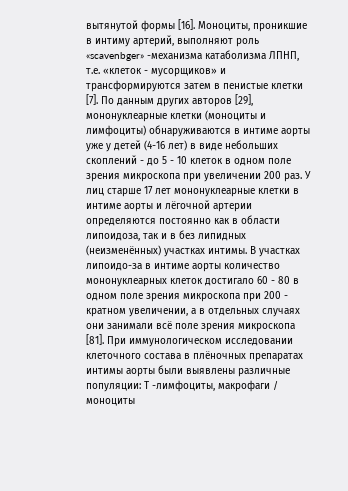вытянутой формы [16]. Моноциты, проникшие в интиму артерий, выполняют роль «scavenbger» -механизма катаболизма ЛПНП, т.е. «клеток - мусорщиков» и трансформируются затем в пенистые клетки [7]. По данным других авторов [29], мононуклеарные клетки (моноциты и лимфоциты) обнаруживаются в интиме аорты уже у детей (4-16 лет) в виде небольших скоплений - до 5 - 10 клеток в одном поле зрения микроскопа при увеличении 200 раз. У лиц старше 17 лет мононуклеарные клетки в интиме аорты и лёгочной артерии определяются постоянно как в области липоидоза, так и в без липидных (неизменённых) участках интимы. В участках липоидо-за в интиме аорты количество мононуклеарных клеток достигало 60 - 80 в одном поле зрения микроскопа при 200 - кратном увеличении, а в отдельных случаях они занимали всё поле зрения микроскопа [81]. При иммунологическом исследовании клеточного состава в плёночных препаратах интимы аорты были выявлены различные популяции: Т -лимфоциты, макрофаги / моноциты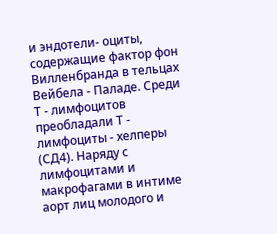и эндотели- оциты, содержащие фактор фон Вилленбранда в тельцах Вейбела - Паладе. Среди Т - лимфоцитов преобладали Т - лимфоциты - хелперы (СД4). Наряду с лимфоцитами и макрофагами в интиме аорт лиц молодого и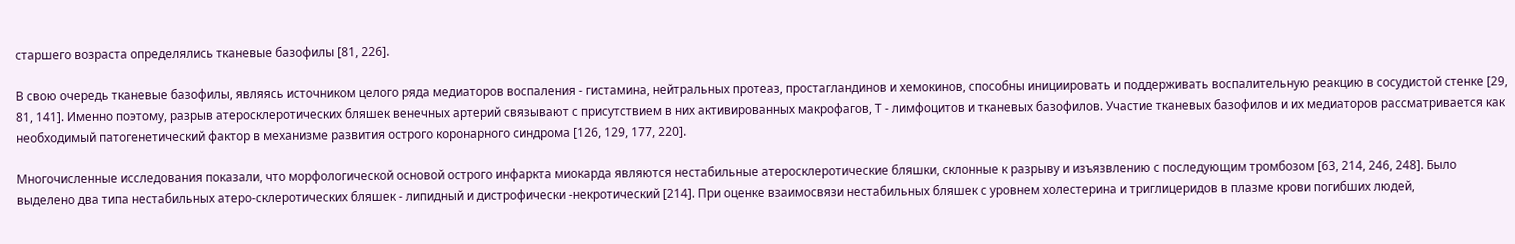старшего возраста определялись тканевые базофилы [81, 226].

В свою очередь тканевые базофилы, являясь источником целого ряда медиаторов воспаления - гистамина, нейтральных протеаз, простагландинов и хемокинов, способны инициировать и поддерживать воспалительную реакцию в сосудистой стенке [29, 81, 141]. Именно поэтому, разрыв атеросклеротических бляшек венечных артерий связывают с присутствием в них активированных макрофагов, Т - лимфоцитов и тканевых базофилов. Участие тканевых базофилов и их медиаторов рассматривается как необходимый патогенетический фактор в механизме развития острого коронарного синдрома [126, 129, 177, 220].

Многочисленные исследования показали, что морфологической основой острого инфаркта миокарда являются нестабильные атеросклеротические бляшки, склонные к разрыву и изъязвлению с последующим тромбозом [63, 214, 246, 248]. Было выделено два типа нестабильных атеро-склеротических бляшек - липидный и дистрофически -некротический [214]. При оценке взаимосвязи нестабильных бляшек с уровнем холестерина и триглицеридов в плазме крови погибших людей,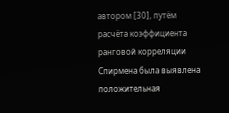автором [30], путём расчёта коэффициента ранговой корреляции Спирмена была выявлена положительная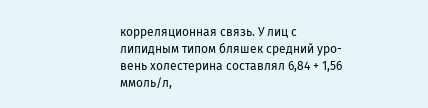корреляционная связь. У лиц с липидным типом бляшек средний уро-вень холестерина составлял 6,84 + 1,56 ммоль/л,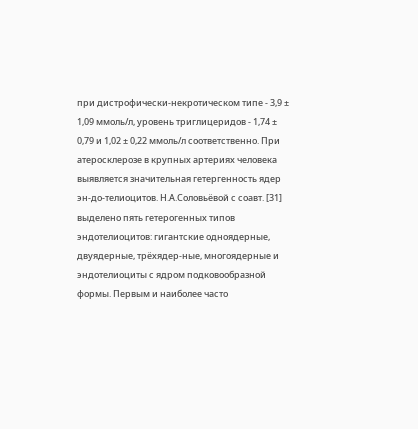при дистрофически-некротическом типе - 3,9 ± 1,09 ммоль/л, уровень триглицеридов - 1,74 ± 0,79 и 1,02 ± 0,22 ммоль/л соответственно. При атеросклерозе в крупных артериях человека выявляется значительная гетергенность ядер эн-до-телиоцитов. Н.А.Соловьёвой с соавт. [31] выделено пять гетерогенных типов эндотелиоцитов: гигантские одноядерные, двуядерные, трёхядер-ные, многоядерные и эндотелиоциты с ядром подковообразной формы. Первым и наиболее часто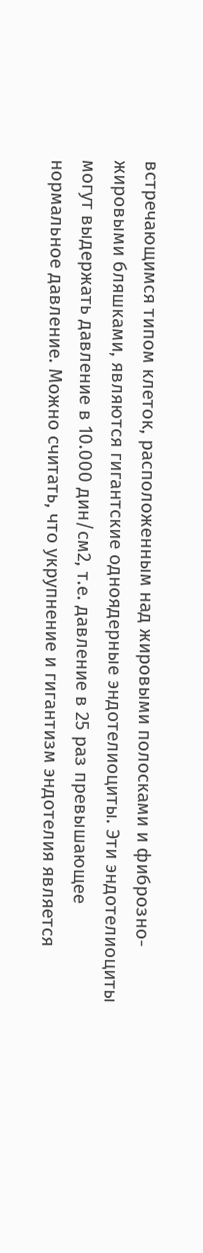встречающимся типом клеток, расположенным над жировыми полосками и фиброзно-жировыми бляшками, являются гигантские одноядерные эндотелиоциты. Эти эндотелиоциты могут выдержать давление в 10.000 дин/см2, т.е. давление в 25 раз превышающее нормальное давление. Можно считать, что укрупнение и гигантизм эндотелия является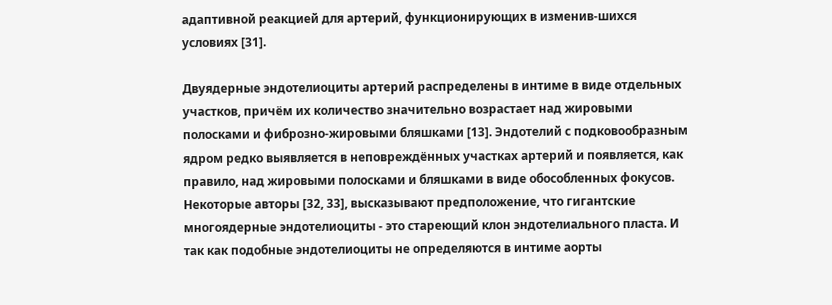адаптивной реакцией для артерий, функционирующих в изменив-шихся условиях [31].

Двуядерные эндотелиоциты артерий распределены в интиме в виде отдельных участков, причём их количество значительно возрастает над жировыми полосками и фиброзно-жировыми бляшками [13]. Эндотелий с подковообразным ядром редко выявляется в неповреждённых участках артерий и появляется, как правило, над жировыми полосками и бляшками в виде обособленных фокусов. Некоторые авторы [32, 33], высказывают предположение, что гигантские многоядерные эндотелиоциты - это стареющий клон эндотелиального пласта. И так как подобные эндотелиоциты не определяются в интиме аорты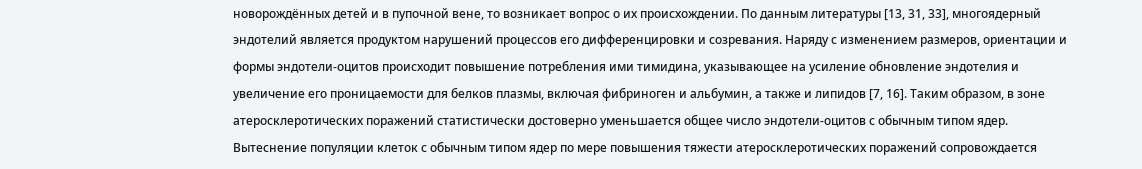новорождённых детей и в пупочной вене, то возникает вопрос о их происхождении. По данным литературы [13, 31, 33], многоядерный эндотелий является продуктом нарушений процессов его дифференцировки и созревания. Наряду с изменением размеров, ориентации и формы эндотели-оцитов происходит повышение потребления ими тимидина, указывающее на усиление обновление эндотелия и увеличение его проницаемости для белков плазмы, включая фибриноген и альбумин, а также и липидов [7, 16]. Таким образом, в зоне атеросклеротических поражений статистически достоверно уменьшается общее число эндотели-оцитов с обычным типом ядер. Вытеснение популяции клеток с обычным типом ядер по мере повышения тяжести атеросклеротических поражений сопровождается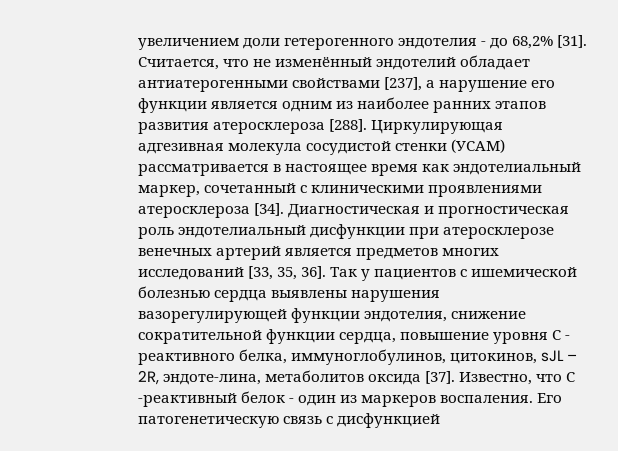увеличением доли гетерогенного эндотелия - до 68,2% [31]. Считается, что не изменённый эндотелий обладает антиатерогенными свойствами [237], а нарушение его функции является одним из наиболее ранних этапов развития атеросклероза [288]. Циркулирующая адгезивная молекула сосудистой стенки (УСАМ) рассматривается в настоящее время как эндотелиальный маркер, сочетанный с клиническими проявлениями атеросклероза [34]. Диагностическая и прогностическая роль эндотелиальный дисфункции при атеросклерозе венечных артерий является предметов многих исследований [33, 35, 36]. Так у пациентов с ишемической болезнью сердца выявлены нарушения вазорегулирующей функции эндотелия, снижение сократительной функции сердца, повышение уровня С - реактивного белка, иммуноглобулинов, цитокинов, sJL – 2R, эндоте-лина, метаболитов оксида [37]. Известно, что С -реактивный белок - один из маркеров воспаления. Его патогенетическую связь с дисфункцией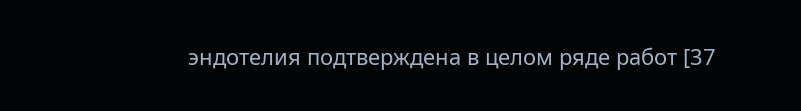эндотелия подтверждена в целом ряде работ [37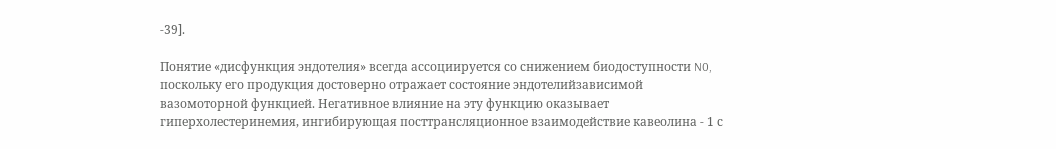-39].

Понятие «дисфункция эндотелия» всегда ассоциируется со снижением биодоступности N0, поскольку его продукция достоверно отражает состояние эндотелийзависимой вазомоторной функцией. Негативное влияние на эту функцию оказывает гиперхолестеринемия, ингибирующая посттрансляционное взаимодействие кавеолина - 1 с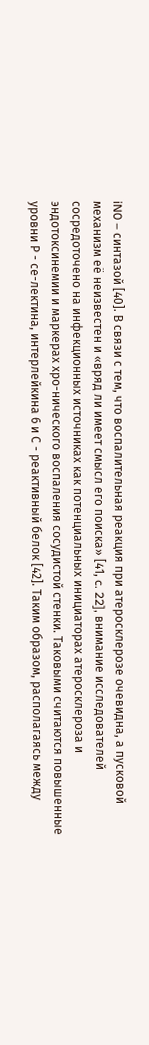iN0 – синтазой [40]. В связи с тем, что воспалительная реакция при атеросклерозе очевидна, а пусковой механизм её неизвестен и «вряд ли имеет смысл его поиска» [41, c. 22], внимание исследователей сосредоточено на инфекционных источниках как потенциальных инициаторах атеросклероза и эндотоксинемии и маркерах хро-нического воспаления сосудистой стенки. Таковыми считаются повышенные уровни Р - се-лектина, интерлейкина 6 и С - реактивный белок [42]. Таким образом, располагаясь между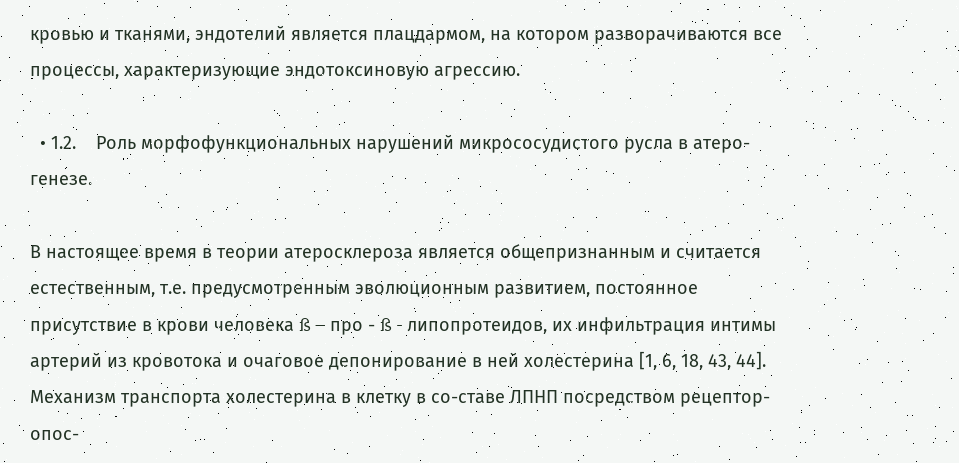кровью и тканями, эндотелий является плацдармом, на котором разворачиваются все процессы, характеризующие эндотоксиновую агрессию.

  • 1.2.    Роль морфофункциональных нарушений микрососудистого русла в атеро-генезе.

В настоящее время в теории атеросклероза является общепризнанным и считается естественным, т.е. предусмотренным эволюционным развитием, постоянное присутствие в крови человека ß – про - ß - липопротеидов, их инфильтрация интимы артерий из кровотока и очаговое депонирование в ней холестерина [1, 6, 18, 43, 44]. Механизм транспорта холестерина в клетку в со-ставе ЛПНП посредством рецептор-опос-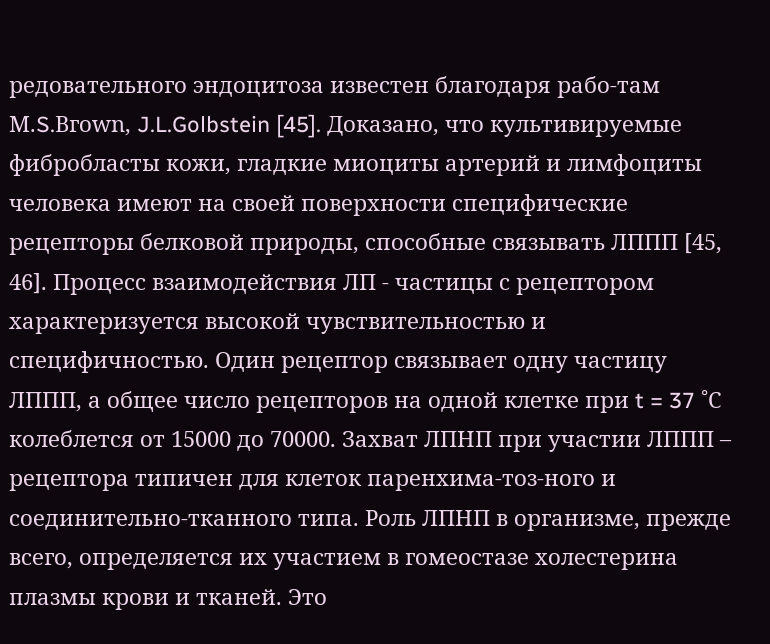редовательного эндоцитоза известен благодаря рабо-там М.S.Вгоwn, J.L.Golbstein [45]. Доказано, что культивируемые фибробласты кожи, гладкие миоциты артерий и лимфоциты человека имеют на своей поверхности специфические рецепторы белковой природы, способные связывать ЛППП [45, 46]. Процесс взаимодействия ЛП - частицы с рецептором характеризуется высокой чувствительностью и специфичностью. Один рецептор связывает одну частицу ЛППП, а общее число рецепторов на одной клетке при t = 37 ˚С колеблется от 15000 до 70000. Захват ЛПНП при участии ЛППП – рецептора типичен для клеток паренхима-тоз-ного и соединительно-тканного типа. Роль ЛПНП в организме, прежде всего, определяется их участием в гомеостазе холестерина плазмы крови и тканей. Это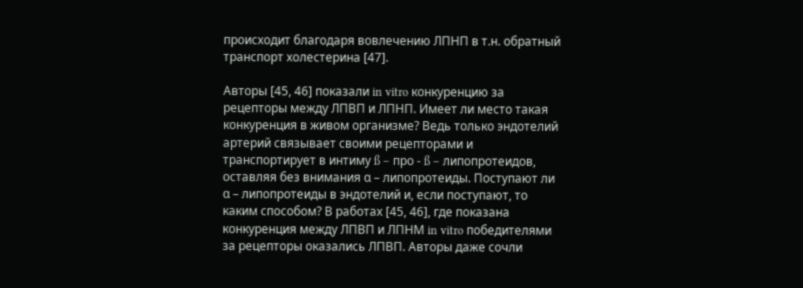происходит благодаря вовлечению ЛПНП в т.н. обратный транспорт холестерина [47].

Авторы [45, 46] показали in vitro конкуренцию за рецепторы между ЛПВП и ЛПНП. Имеет ли место такая конкуренция в живом организме? Ведь только эндотелий артерий связывает своими рецепторами и транспортирует в интиму ß – про - ß – липопротеидов, оставляя без внимания α – липопротеиды. Поступают ли α – липопротеиды в эндотелий и, если поступают, то каким способом? В работах [45, 46], где показана конкуренция между ЛПВП и ЛПНМ in vitro победителями за рецепторы оказались ЛПВП. Авторы даже сочли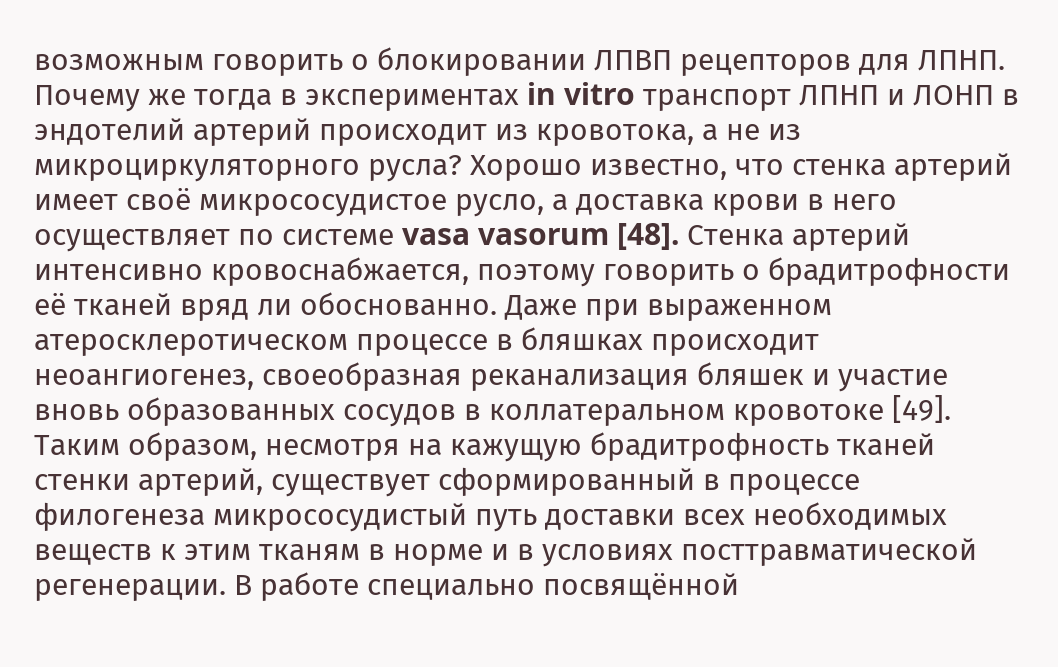возможным говорить о блокировании ЛПВП рецепторов для ЛПНП. Почему же тогда в экспериментах in vitro транспорт ЛПНП и ЛОНП в эндотелий артерий происходит из кровотока, а не из микроциркуляторного русла? Хорошо известно, что стенка артерий имеет своё микрососудистое русло, а доставка крови в него осуществляет по системе vasa vasorum [48]. Стенка артерий интенсивно кровоснабжается, поэтому говорить о брадитрофности её тканей вряд ли обоснованно. Даже при выраженном атеросклеротическом процессе в бляшках происходит неоангиогенез, своеобразная реканализация бляшек и участие вновь образованных сосудов в коллатеральном кровотоке [49]. Таким образом, несмотря на кажущую брадитрофность тканей стенки артерий, существует сформированный в процессе филогенеза микрососудистый путь доставки всех необходимых веществ к этим тканям в норме и в условиях посттравматической регенерации. В работе специально посвящённой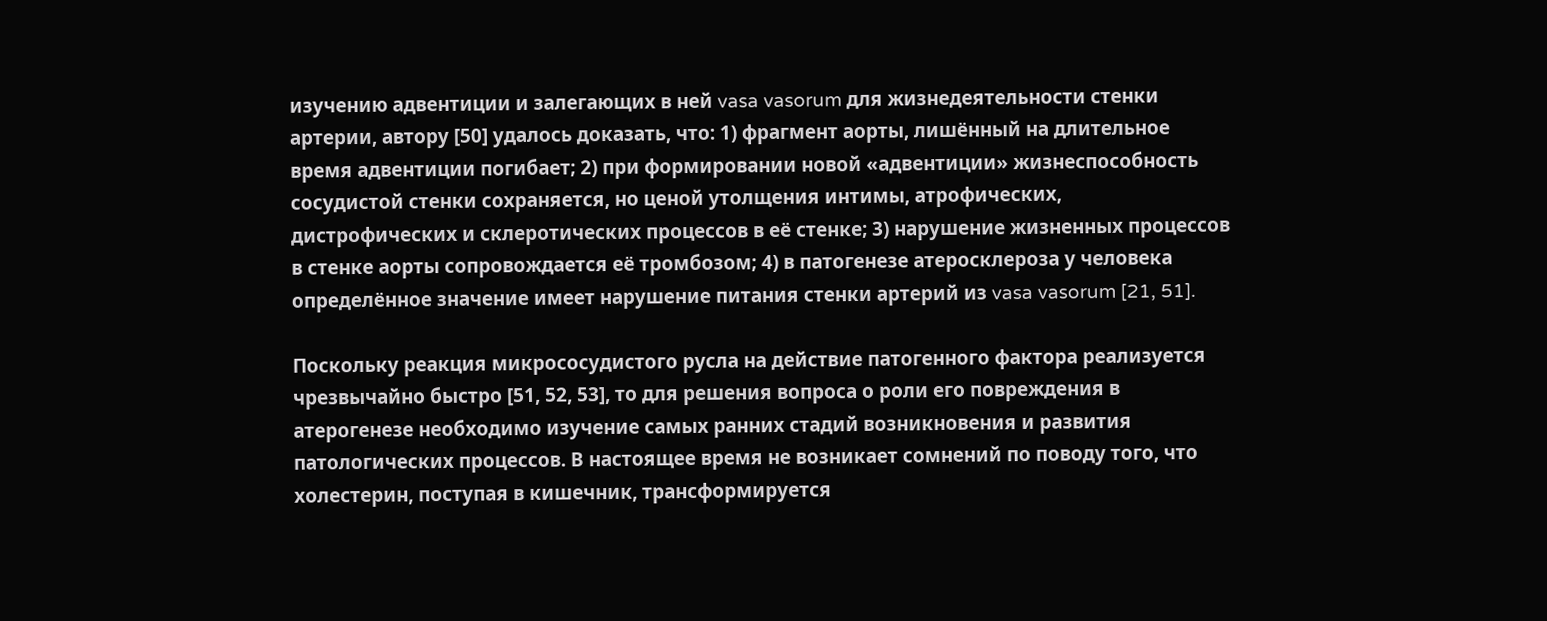изучению адвентиции и залегающих в ней vasa vasorum для жизнедеятельности стенки артерии, автору [50] удалось доказать, что: 1) фрагмент аорты, лишённый на длительное время адвентиции погибает; 2) при формировании новой «адвентиции» жизнеспособность сосудистой стенки сохраняется, но ценой утолщения интимы, атрофических, дистрофических и склеротических процессов в её стенке; 3) нарушение жизненных процессов в стенке аорты сопровождается её тромбозом; 4) в патогенезе атеросклероза у человека определённое значение имеет нарушение питания стенки артерий из vasa vasorum [21, 51].

Поскольку реакция микрососудистого русла на действие патогенного фактора реализуется чрезвычайно быстро [51, 52, 53], то для решения вопроса о роли его повреждения в атерогенезе необходимо изучение самых ранних стадий возникновения и развития патологических процессов. В настоящее время не возникает сомнений по поводу того, что холестерин, поступая в кишечник, трансформируется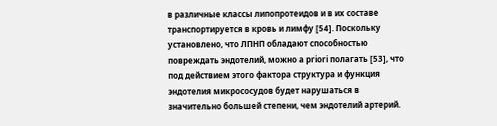в различные классы липопротеидов и в их составе транспортируется в кровь и лимфу [54]. Поскольку установлено, что ЛПНП обладают способностью повреждать эндотелий, можно а priоri полагать [53], что под действием этого фактора структура и функция эндотелия микрососудов будет нарушаться в значительно большей степени, чем эндотелий артерий.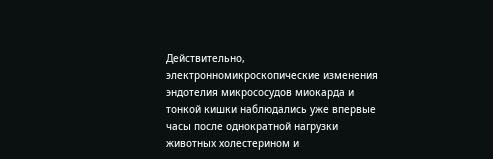Действительно, электронномикроскопические изменения эндотелия микрососудов миокарда и тонкой кишки наблюдались уже впервые часы после однократной нагрузки животных холестерином и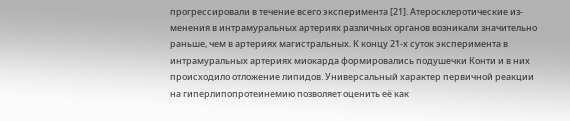прогрессировали в течение всего эксперимента [21]. Атеросклеротические из-менения в интрамуральных артериях различных органов возникали значительно раньше, чем в артериях магистральных. К концу 21-х суток эксперимента в интрамуральных артериях миокарда формировались подушечки Конти и в них происходило отложение липидов. Универсальный характер первичной реакции на гиперлипопротеинемию позволяет оценить её как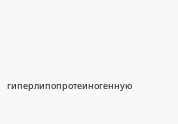гиперлипопротеиногенную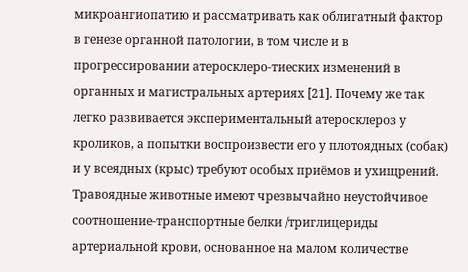микроангиопатию и рассматривать как облигатный фактор в генезе органной патологии, в том числе и в прогрессировании атеросклеро-тиеских изменений в органных и магистральных артериях [21]. Почему же так легко развивается экспериментальный атеросклероз у кроликов, а попытки воспроизвести его у плотоядных (собак) и у всеядных (крыс) требуют особых приёмов и ухищрений. Травоядные животные имеют чрезвычайно неустойчивое соотношение-транспортные белки /триглицериды артериальной крови, основанное на малом количестве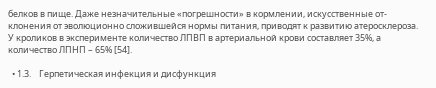белков в пище. Даже незначительные «погрешности» в кормлении, искусственные от-клонения от эволюционно сложившейся нормы питания, приводят к развитию атеросклероза. У кроликов в эксперименте количество ЛПВП в артериальной крови составляет 35%, а количество ЛПНП – 65% [54].

  • 1.3.    Герпетическая инфекция и дисфункция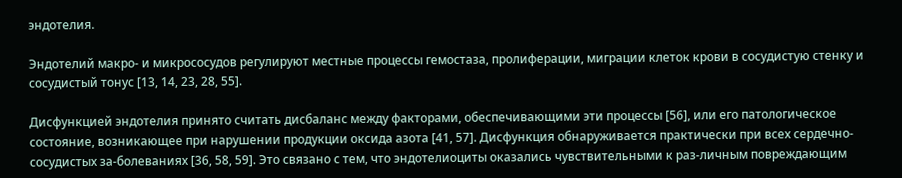эндотелия.

Эндотелий макро- и микрососудов регулируют местные процессы гемостаза, пролиферации, миграции клеток крови в сосудистую стенку и сосудистый тонус [13, 14, 23, 28, 55].

Дисфункцией эндотелия принято считать дисбаланс между факторами, обеспечивающими эти процессы [56], или его патологическое состояние, возникающее при нарушении продукции оксида азота [41, 57]. Дисфункция обнаруживается практически при всех сердечно-сосудистых за-болеваниях [36, 58, 59]. Это связано с тем, что эндотелиоциты оказались чувствительными к раз-личным повреждающим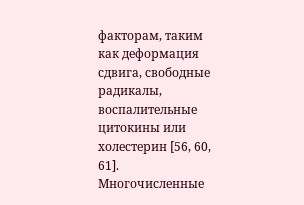факторам, таким как деформация сдвига, свободные радикалы, воспалительные цитокины или холестерин [56, 60, 61]. Многочисленные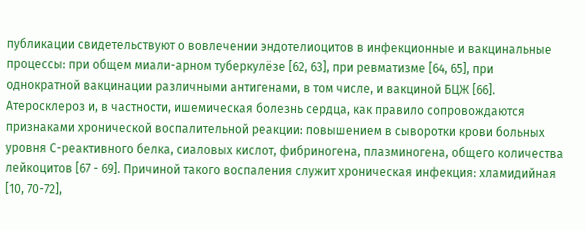публикации свидетельствуют о вовлечении эндотелиоцитов в инфекционные и вакцинальные процессы: при общем миали-арном туберкулёзе [62, 63], при ревматизме [64, 65], при однократной вакцинации различными антигенами, в том числе, и вакциной БЦЖ [66]. Атеросклероз и, в частности, ишемическая болезнь сердца, как правило сопровождаются признаками хронической воспалительной реакции: повышением в сыворотки крови больных уровня С-реактивного белка, сиаловых кислот, фибриногена, плазминогена, общего количества лейкоцитов [67 - 69]. Причиной такого воспаления служит хроническая инфекция: хламидийная [10, 70-72],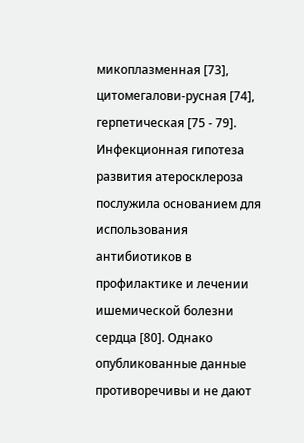микоплазменная [73], цитомегалови-русная [74], герпетическая [75 - 79]. Инфекционная гипотеза развития атеросклероза послужила основанием для использования антибиотиков в профилактике и лечении ишемической болезни сердца [80]. Однако опубликованные данные противоречивы и не дают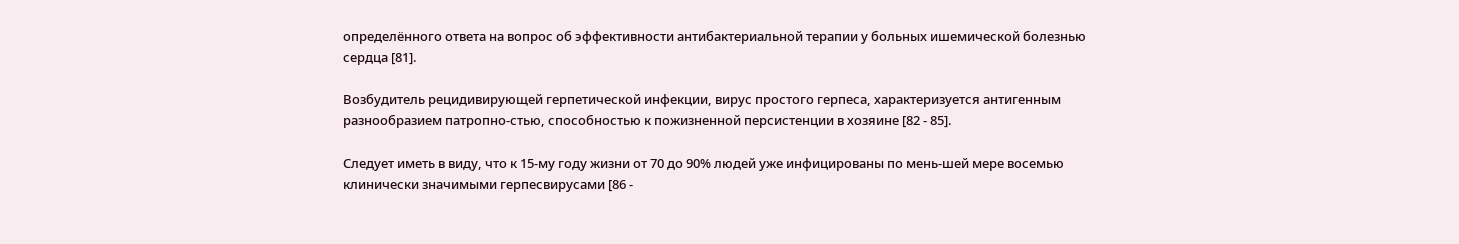определённого ответа на вопрос об эффективности антибактериальной терапии у больных ишемической болезнью сердца [81].

Возбудитель рецидивирующей герпетической инфекции, вирус простого герпеса, характеризуется антигенным разнообразием патропно-стью, способностью к пожизненной персистенции в хозяине [82 - 85].

Следует иметь в виду, что к 15-му году жизни от 70 до 90% людей уже инфицированы по мень-шей мере восемью клинически значимыми герпесвирусами [86 -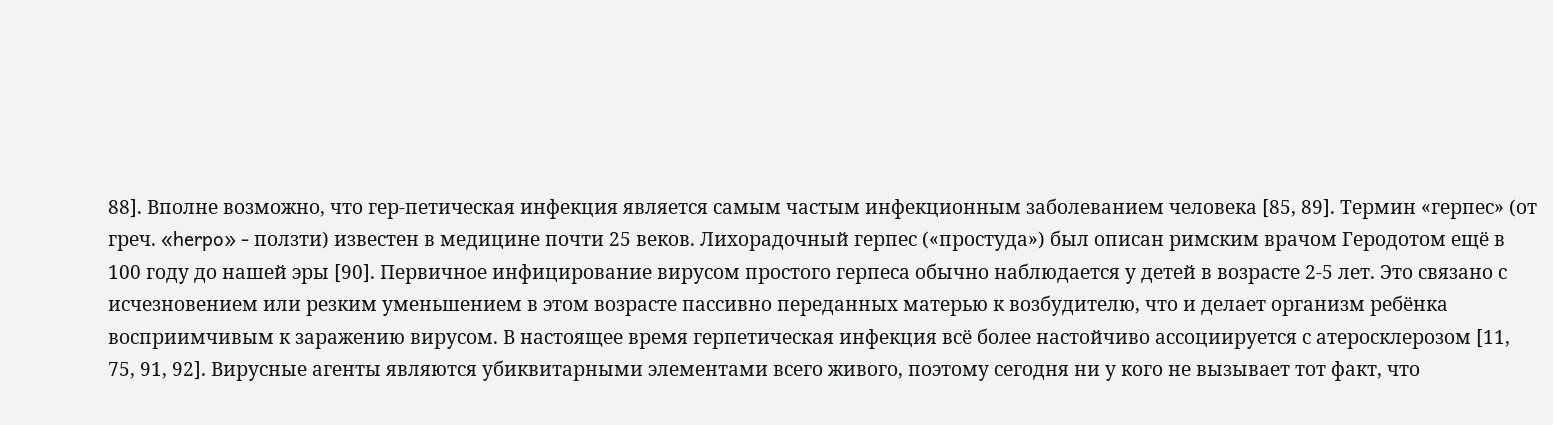88]. Вполне возможно, что гер-петическая инфекция является самым частым инфекционным заболеванием человека [85, 89]. Термин «герпес» (от греч. «herpo» - ползти) известен в медицине почти 25 веков. Лихорадочный герпес («простуда») был описан римским врачом Геродотом ещё в 100 году до нашей эры [90]. Первичное инфицирование вирусом простого герпеса обычно наблюдается у детей в возрасте 2-5 лет. Это связано с исчезновением или резким уменьшением в этом возрасте пассивно переданных матерью к возбудителю, что и делает организм ребёнка восприимчивым к заражению вирусом. В настоящее время герпетическая инфекция всё более настойчиво ассоциируется с атеросклерозом [11, 75, 91, 92]. Вирусные агенты являются убиквитарными элементами всего живого, поэтому сегодня ни у кого не вызывает тот факт, что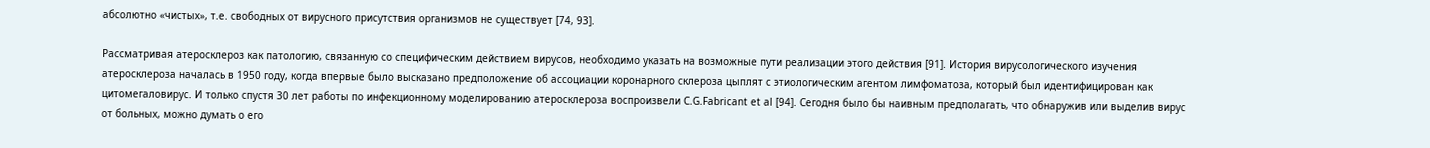абсолютно «чистых», т.е. свободных от вирусного присутствия организмов не существует [74, 93].

Рассматривая атеросклероз как патологию, связанную со специфическим действием вирусов, необходимо указать на возможные пути реализации этого действия [91]. История вирусологического изучения атеросклероза началась в 1950 году, когда впервые было высказано предположение об ассоциации коронарного склероза цыплят с этиологическим агентом лимфоматоза, который был идентифицирован как цитомегаловирус. И только спустя 30 лет работы по инфекционному моделированию атеросклероза воспроизвели C.G.Fabricant et al [94]. Сегодня было бы наивным предполагать, что обнаружив или выделив вирус от больных, можно думать о его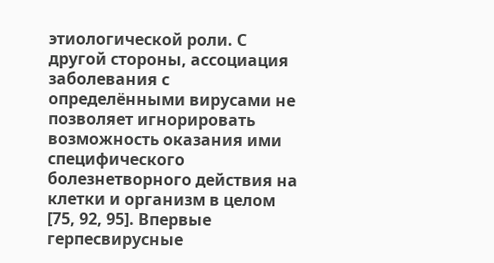этиологической роли. С другой стороны, ассоциация заболевания с определёнными вирусами не позволяет игнорировать возможность оказания ими специфического болезнетворного действия на клетки и организм в целом [75, 92, 95]. Впервые герпесвирусные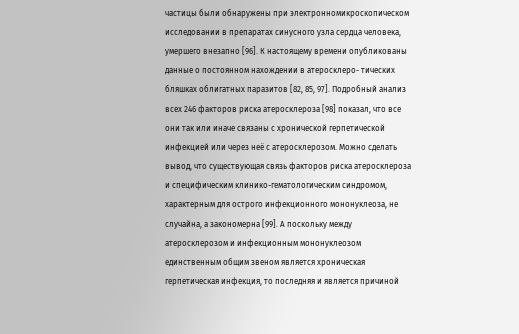частицы были обнаружены при электронномикроскопическом исследовании в препаратах синусного узла сердца человека, умершего внезапно [96]. К настоящему времени опубликованы данные о постоянном нахождении в атеросклеро- тических бляшках облигатных паразитов [82, 85, 97]. Подробный анализ всех 246 факторов риска атеросклероза [98] показал, что все они так или иначе связаны с хронической герпетической инфекцией или через неё с атеросклерозом. Можно сделать вывод, что существующая связь факторов риска атеросклероза и специфическим клинико-гематологическим синдромом, характерным для острого инфекционного мононуклеоза, не случайна, а закономерна [99]. А поскольку между атеросклерозом и инфекционным мононуклеозом единственным общим звеном является хроническая герпетическая инфекция, то последняя и является причиной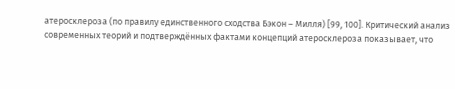атеросклероза (по правилу единственного сходства Бэкон – Милля) [99, 100]. Критический анализ современных теорий и подтверждённых фактами концепций атеросклероза показывает, что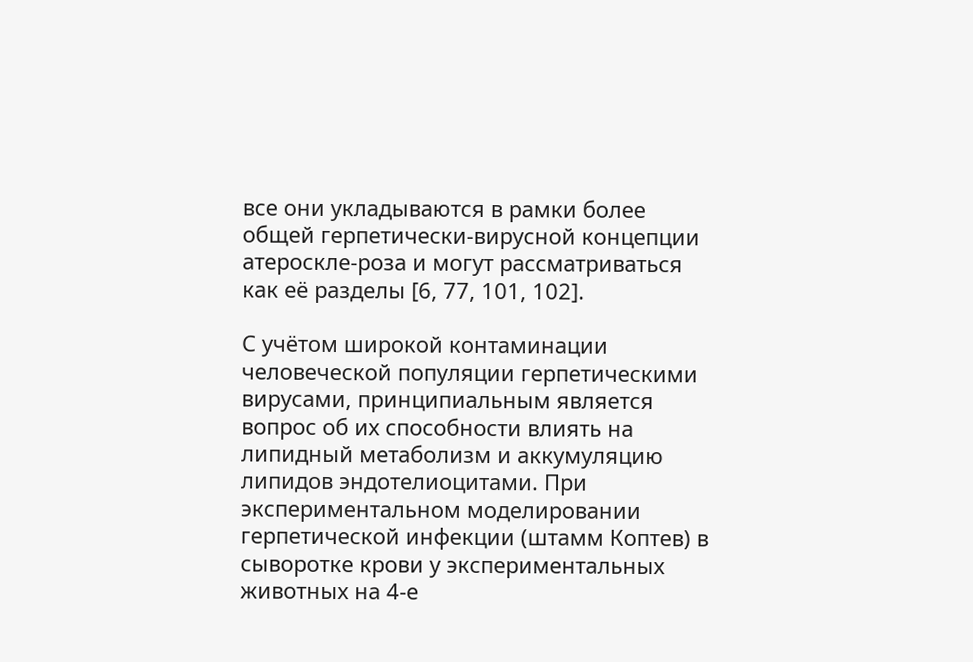все они укладываются в рамки более общей герпетически-вирусной концепции атероскле-роза и могут рассматриваться как её разделы [6, 77, 101, 102].

С учётом широкой контаминации человеческой популяции герпетическими вирусами, принципиальным является вопрос об их способности влиять на липидный метаболизм и аккумуляцию липидов эндотелиоцитами. При экспериментальном моделировании герпетической инфекции (штамм Коптев) в сыворотке крови у экспериментальных животных на 4-е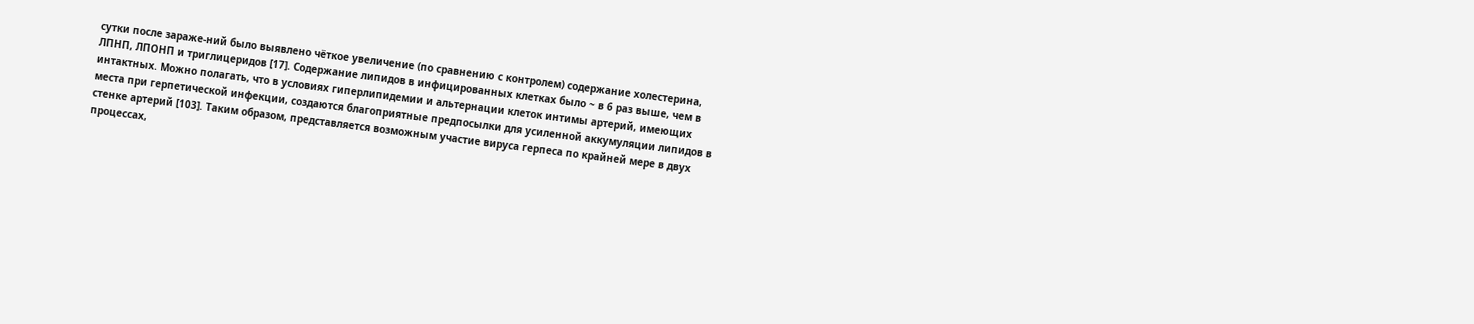сутки после зараже-ний было выявлено чёткое увеличение (по сравнению с контролем) содержание холестерина, ЛПНП, ЛПОНП и триглицеридов [17]. Содержание липидов в инфицированных клетках было ~ в 6 раз выше, чем в интактных. Можно полагать, что в условиях гиперлипидемии и альтернации клеток интимы артерий, имеющих места при герпетической инфекции, создаются благоприятные предпосылки для усиленной аккумуляции липидов в стенке артерий [103]. Таким образом, представляется возможным участие вируса герпеса по крайней мере в двух процессах,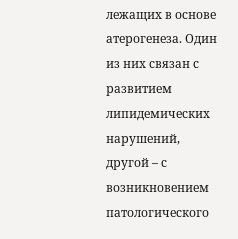лежащих в основе атерогенеза. Один из них связан с развитием липидемических нарушений, другой – с возникновением патологического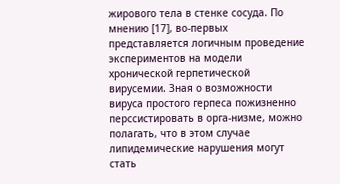жирового тела в стенке сосуда. По мнению [17], во-первых представляется логичным проведение экспериментов на модели хронической герпетической вирусемии. Зная о возможности вируса простого герпеса пожизненно перссистировать в орга-низме, можно полагать, что в этом случае липидемические нарушения могут стать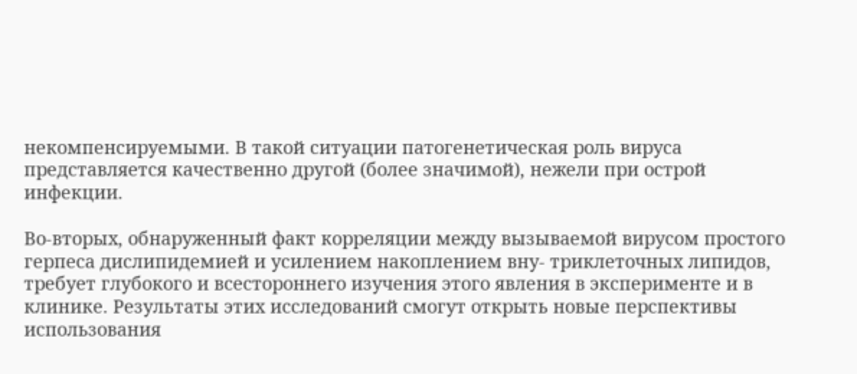некомпенсируемыми. В такой ситуации патогенетическая роль вируса представляется качественно другой (более значимой), нежели при острой инфекции.

Во-вторых, обнаруженный факт корреляции между вызываемой вирусом простого герпеса дислипидемией и усилением накоплением вну- триклеточных липидов, требует глубокого и всестороннего изучения этого явления в эксперименте и в клинике. Результаты этих исследований смогут открыть новые перспективы использования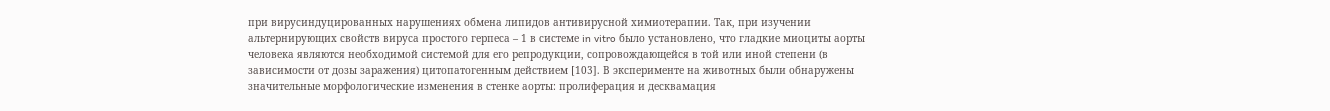при вирусиндуцированных нарушениях обмена липидов антивирусной химиотерапии. Так, при изучении альтернирующих свойств вируса простого герпеса – 1 в системе in vitro было установлено, что гладкие миоциты аорты человека являются необходимой системой для его репродукции, сопровождающейся в той или иной степени (в зависимости от дозы заражения) цитопатогенным действием [103]. В эксперименте на животных были обнаружены значительные морфологические изменения в стенке аорты: пролиферация и десквамация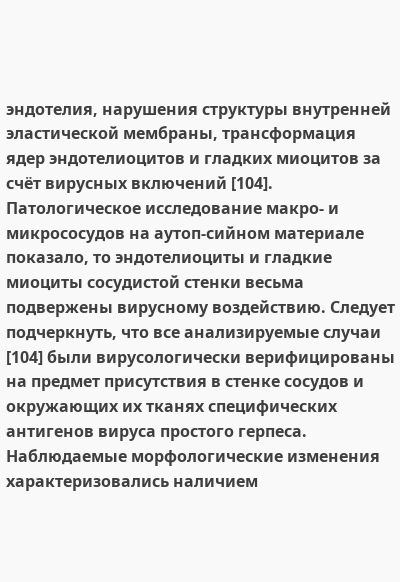эндотелия, нарушения структуры внутренней эластической мембраны, трансформация ядер эндотелиоцитов и гладких миоцитов за счёт вирусных включений [104]. Патологическое исследование макро- и микрососудов на аутоп-сийном материале показало, то эндотелиоциты и гладкие миоциты сосудистой стенки весьма подвержены вирусному воздействию. Следует подчеркнуть, что все анализируемые случаи [104] были вирусологически верифицированы на предмет присутствия в стенке сосудов и окружающих их тканях специфических антигенов вируса простого герпеса. Наблюдаемые морфологические изменения характеризовались наличием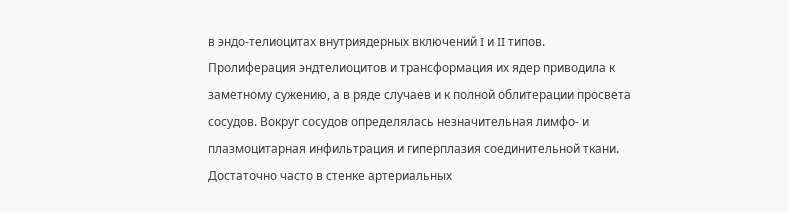в эндо-телиоцитах внутриядерных включений I и II типов. Пролиферация эндтелиоцитов и трансформация их ядер приводила к заметному сужению, а в ряде случаев и к полной облитерации просвета сосудов. Вокруг сосудов определялась незначительная лимфо- и плазмоцитарная инфильтрация и гиперплазия соединительной ткани. Достаточно часто в стенке артериальных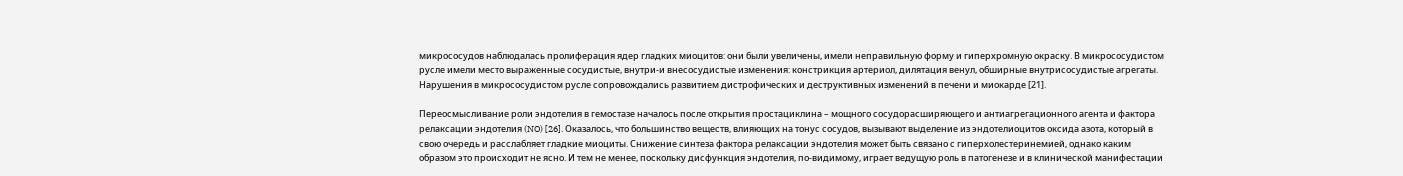микрососудов наблюдалась пролиферация ядер гладких миоцитов: они были увеличены, имели неправильную форму и гиперхромную окраску. В микрососудистом русле имели место выраженные сосудистые, внутри-и внесосудистые изменения: констрикция артериол, дилятация венул, обширные внутрисосудистые агрегаты. Нарушения в микрососудистом русле сопровождались развитием дистрофических и деструктивных изменений в печени и миокарде [21].

Переосмысливание роли эндотелия в гемостазе началось после открытия простациклина – мощного сосудорасширяющего и антиагрегационного агента и фактора релаксации эндотелия (NO) [26]. Оказалось, что большинство веществ, влияющих на тонус сосудов, вызывают выделение из эндотелиоцитов оксида азота, который в свою очередь и расслабляет гладкие миоциты. Снижение синтеза фактора релаксации эндотелия может быть связано с гиперхолестеринемией, однако каким образом это происходит не ясно. И тем не менее, поскольку дисфункция эндотелия, по-видимому, играет ведущую роль в патогенезе и в клинической манифестации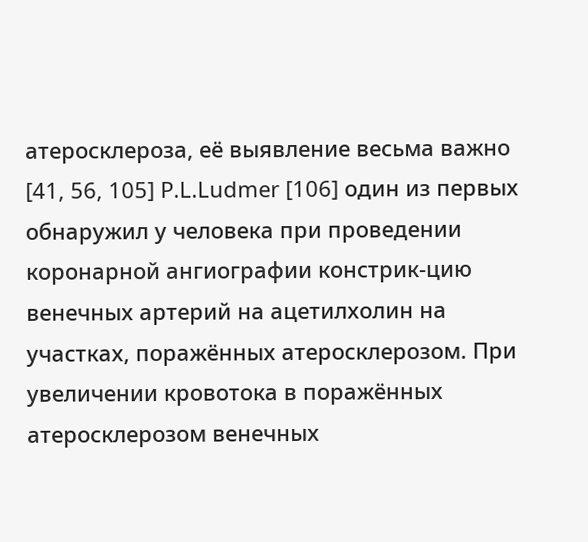атеросклероза, её выявление весьма важно [41, 56, 105] P.L.Ludmer [106] один из первых обнаружил у человека при проведении коронарной ангиографии констрик-цию венечных артерий на ацетилхолин на участках, поражённых атеросклерозом. При увеличении кровотока в поражённых атеросклерозом венечных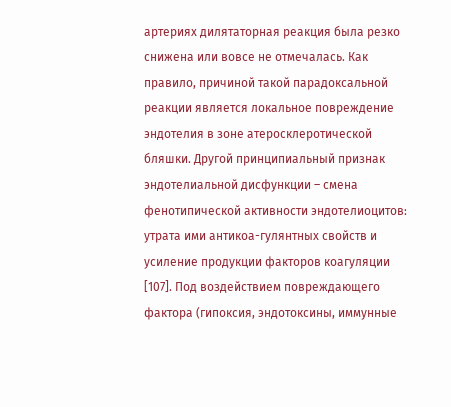артериях дилятаторная реакция была резко снижена или вовсе не отмечалась. Как правило, причиной такой парадоксальной реакции является локальное повреждение эндотелия в зоне атеросклеротической бляшки. Другой принципиальный признак эндотелиальной дисфункции – смена фенотипической активности эндотелиоцитов: утрата ими антикоа-гулянтных свойств и усиление продукции факторов коагуляции [107]. Под воздействием повреждающего фактора (гипоксия, эндотоксины, иммунные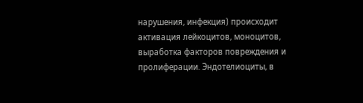нарушения, инфекция) происходит активация лейкоцитов, моноцитов, выработка факторов повреждения и пролиферации. Эндотелиоциты, в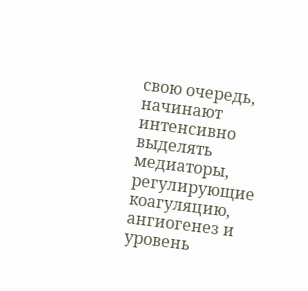свою очередь, начинают интенсивно выделять медиаторы, регулирующие коагуляцию, ангиогенез и уровень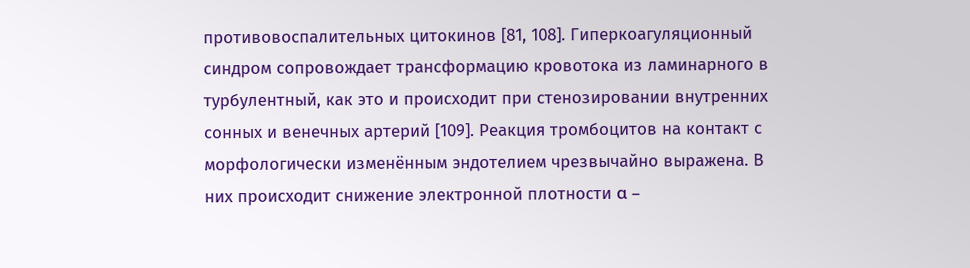противовоспалительных цитокинов [81, 108]. Гиперкоагуляционный синдром сопровождает трансформацию кровотока из ламинарного в турбулентный, как это и происходит при стенозировании внутренних сонных и венечных артерий [109]. Реакция тромбоцитов на контакт с морфологически изменённым эндотелием чрезвычайно выражена. В них происходит снижение электронной плотности α –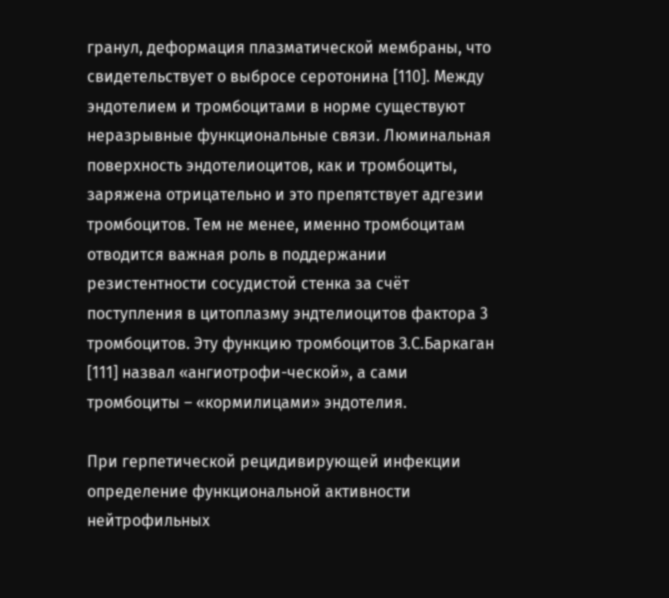гранул, деформация плазматической мембраны, что свидетельствует о выбросе серотонина [110]. Между эндотелием и тромбоцитами в норме существуют неразрывные функциональные связи. Люминальная поверхность эндотелиоцитов, как и тромбоциты, заряжена отрицательно и это препятствует адгезии тромбоцитов. Тем не менее, именно тромбоцитам отводится важная роль в поддержании резистентности сосудистой стенка за счёт поступления в цитоплазму эндтелиоцитов фактора 3 тромбоцитов. Эту функцию тромбоцитов З.С.Баркаган [111] назвал «ангиотрофи-ческой», а сами тромбоциты – «кормилицами» эндотелия.

При герпетической рецидивирующей инфекции определение функциональной активности нейтрофильных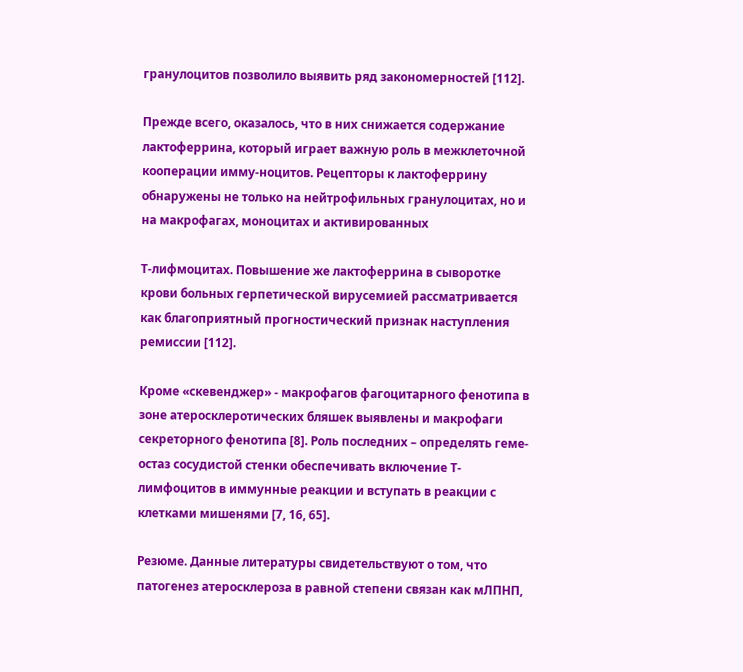гранулоцитов позволило выявить ряд закономерностей [112].

Прежде всего, оказалось, что в них снижается содержание лактоферрина, который играет важную роль в межклеточной кооперации имму-ноцитов. Рецепторы к лактоферрину обнаружены не только на нейтрофильных гранулоцитах, но и на макрофагах, моноцитах и активированных

Т-лифмоцитах. Повышение же лактоферрина в сыворотке крови больных герпетической вирусемией рассматривается как благоприятный прогностический признак наступления ремиссии [112].

Кроме «скевенджер» - макрофагов фагоцитарного фенотипа в зоне атеросклеротических бляшек выявлены и макрофаги секреторного фенотипа [8]. Роль последних – определять геме-остаз сосудистой стенки обеспечивать включение Т-лимфоцитов в иммунные реакции и вступать в реакции с клетками мишенями [7, 16, 65].

Резюме. Данные литературы свидетельствуют о том, что патогенез атеросклероза в равной степени связан как мЛПНП,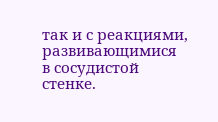так и с реакциями, развивающимися в сосудистой стенке.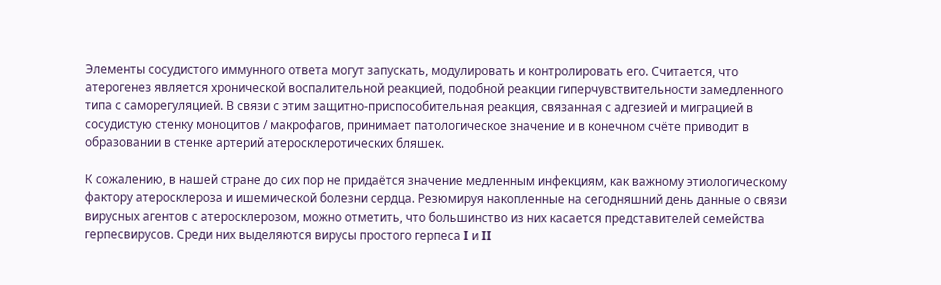Элементы сосудистого иммунного ответа могут запускать, модулировать и контролировать его. Считается, что атерогенез является хронической воспалительной реакцией, подобной реакции гиперчувствительности замедленного типа с саморегуляцией. В связи с этим защитно-приспособительная реакция, связанная с адгезией и миграцией в сосудистую стенку моноцитов / макрофагов, принимает патологическое значение и в конечном счёте приводит в образовании в стенке артерий атеросклеротических бляшек.

К сожалению, в нашей стране до сих пор не придаётся значение медленным инфекциям, как важному этиологическому фактору атеросклероза и ишемической болезни сердца. Резюмируя накопленные на сегодняшний день данные о связи вирусных агентов с атеросклерозом, можно отметить, что большинство из них касается представителей семейства герпесвирусов. Среди них выделяются вирусы простого герпеса I и II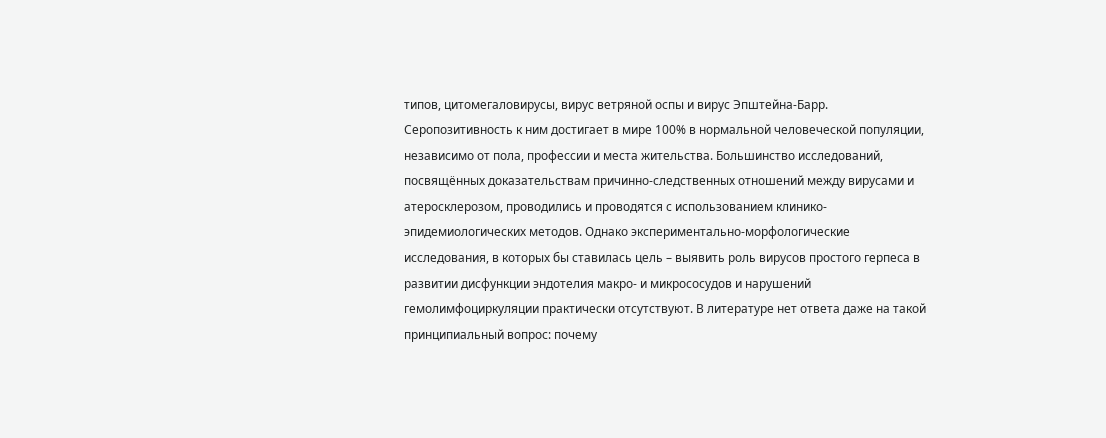типов, цитомегаловирусы, вирус ветряной оспы и вирус Эпштейна-Барр. Серопозитивность к ним достигает в мире 100% в нормальной человеческой популяции, независимо от пола, профессии и места жительства. Большинство исследований, посвящённых доказательствам причинно-следственных отношений между вирусами и атеросклерозом, проводились и проводятся с использованием клинико-эпидемиологических методов. Однако экспериментально-морфологические исследования, в которых бы ставилась цель – выявить роль вирусов простого герпеса в развитии дисфункции эндотелия макро- и микрососудов и нарушений гемолимфоциркуляции практически отсутствуют. В литературе нет ответа даже на такой принципиальный вопрос: почему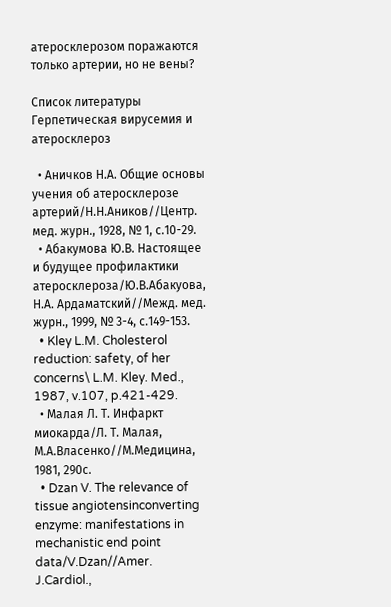атеросклерозом поражаются только артерии, но не вены?

Список литературы Герпетическая вирусемия и атеросклероз

  • Аничков Н.А. Общие основы учения об атеросклерозе артерий/Н.Н.Аников//Центр. мед. журн., 1928, № 1, с.10-29.
  • Абакумова Ю.В. Настоящее и будущее профилактики атеросклероза/Ю.В.Абакуова, Н.А. Ардаматский//Межд. мед. журн., 1999, № 3-4, с.149-153.
  • Kley L.M. Cholesterol reduction: safety, of her concerns\ L.M. Kley. Med., 1987, v.107, p.421-429.
  • Малая Л. Т. Инфаркт миокарда/Л. Т. Малая, М.А.Власенко//М.Медицина, 1981, 290с.
  • Dzan V. The relevance of tissue angiotensinconverting enzyme: manifestations in mechanistic end point data/V.Dzan//Amer. J.Cardiol.,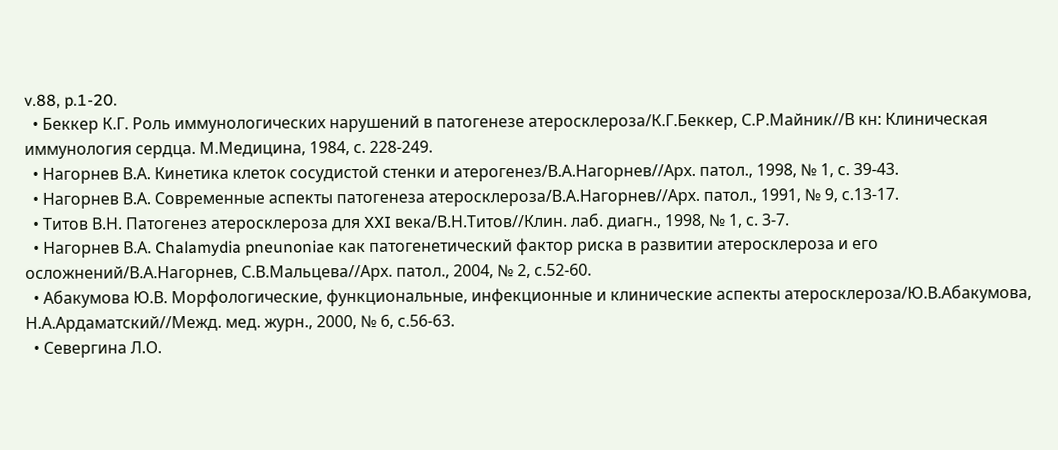v.88, p.1-20.
  • Беккер К.Г. Роль иммунологических нарушений в патогенезе атеросклероза/К.Г.Беккер, С.Р.Майник//В кн: Клиническая иммунология сердца. М.Медицина, 1984, с. 228-249.
  • Нагорнев В.А. Кинетика клеток сосудистой стенки и атерогенез/В.А.Нагорнев//Арх. патол., 1998, № 1, с. 39-43.
  • Нагорнев В.А. Современные аспекты патогенеза атеросклероза/В.А.Нагорнев//Арх. патол., 1991, № 9, с.13-17.
  • Титов В.Н. Патогенез атеросклероза для XXI века/В.Н.Титов//Клин. лаб. диагн., 1998, № 1, с. 3-7.
  • Нагорнев В.А. Chalamydia pneunoniae как патогенетический фактор риска в развитии атеросклероза и его осложнений/В.А.Нагорнев, С.В.Мальцева//Арх. патол., 2004, № 2, с.52-60.
  • Абакумова Ю.В. Морфологические, функциональные, инфекционные и клинические аспекты атеросклероза/Ю.В.Абакумова, Н.А.Ардаматский//Межд. мед. журн., 2000, № 6, с.56-63.
  • Севергина Л.О.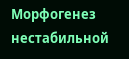Морфогенез нестабильной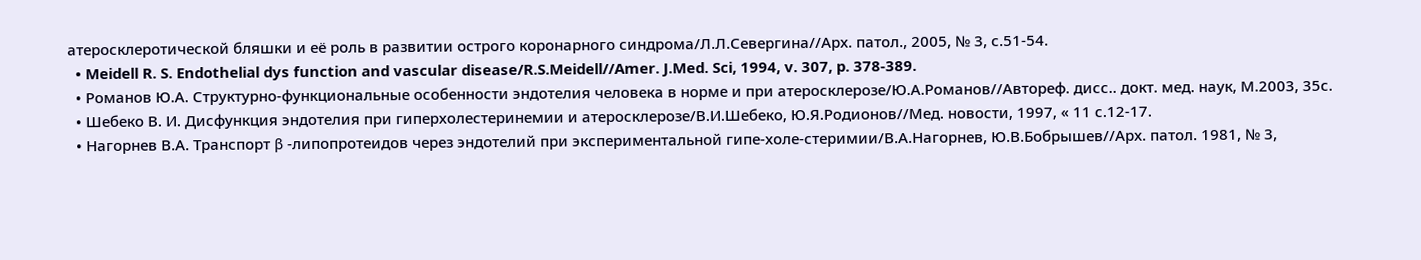атеросклеротической бляшки и её роль в развитии острого коронарного синдрома/Л.Л.Севергина//Арх. патол., 2005, № 3, с.51-54.
  • Meidell R. S. Endothelial dys function and vascular disease/R.S.Meidell//Amer. J.Med. Sci, 1994, v. 307, p. 378-389.
  • Романов Ю.А. Структурно-функциональные особенности эндотелия человека в норме и при атеросклерозе/Ю.А.Романов//Автореф. дисс.. докт. мед. наук, М.2003, 35с.
  • Шебеко В. И. Дисфункция эндотелия при гиперхолестеринемии и атеросклерозе/В.И.Шебеко, Ю.Я.Родионов//Мед. новости, 1997, « 11 с.12-17.
  • Нагорнев В.А. Транспорт β -липопротеидов через эндотелий при экспериментальной гипе-холе-стеримии/В.А.Нагорнев, Ю.В.Бобрышев//Арх. патол. 1981, № 3,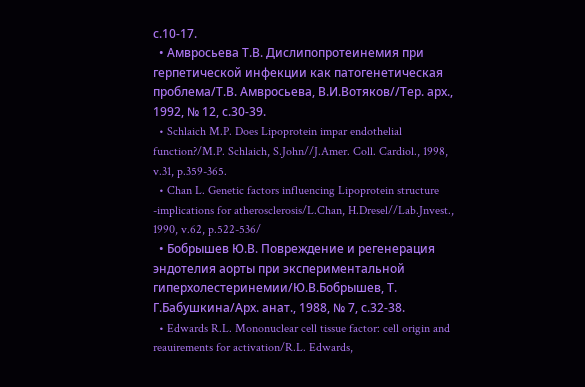с.10-17.
  • Амвросьева Т.В. Дислипопротеинемия при герпетической инфекции как патогенетическая проблема/Т.В. Амвросьева, В.И.Вотяков//Тер. арх., 1992, № 12, с.30-39.
  • Schlaich M.P. Does Lipoprotein impar endothelial function?/M.P. Schlaich, S.John//J.Amer. Coll. Cardiol., 1998, v.31, p.359-365.
  • Chan L. Genetic factors influencing Lipoprotein structure -implications for atherosclerosis/L.Chan, H.Dresel//Lab.Jnvest., 1990, v.62, p.522-536/
  • Бобрышев Ю.В. Повреждение и регенерация эндотелия аорты при экспериментальной гиперхолестеринемии/Ю.В.Бобрышев, Т. Г.Бабушкина/Арх. анат., 1988, № 7, с.32-38.
  • Edwards R.L. Mononuclear cell tissue factor: cell origin and reauirements for activation/R.L. Edwards,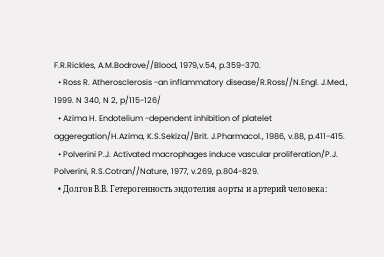F.R.Rickles, A.M.Bodrove//Blood, 1979,v.54, p.359-370.
  • Ross R. Atherosclerosis -an inflammatory disease/R.Ross//N.Engl. J.Med., 1999. N 340, N 2, p/115-126/
  • Azima H. Endotelium -dependent inhibition of platelet aggeregation/H.Azima, K.S.Sekiza//Brit. J.Pharmacol., 1986, v.88, p.411-415.
  • Polverini P.J. Activated macrophages induce vascular proliferation/P.J. Polverini, R.S.Cotran//Nature, 1977, v.269, p.804-829.
  • Долгов В.В. Гетерогенность эндотелия аорты и артерий человека: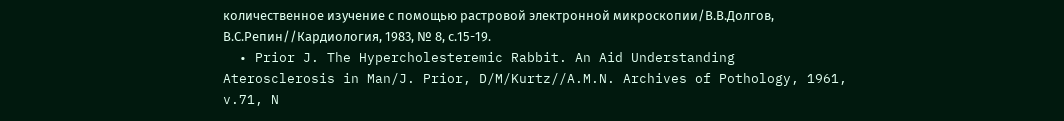количественное изучение с помощью растровой электронной микроскопии/В.В.Долгов, В.С.Репин//Кардиология, 1983, № 8, с.15-19.
  • Prior J. The Hypercholesteremic Rabbit. An Aid Understanding Aterosclerosis in Man/J. Prior, D/M/Kurtz//A.M.N. Archives of Pothology, 1961, v.71, N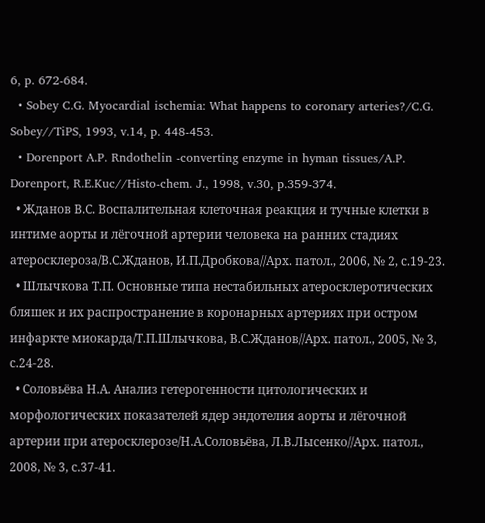6, p. 672-684.
  • Sobey C.G. Myocardial ischemia: What happens to coronary arteries?/C.G. Sobey//TiPS, 1993, v.14, p. 448-453.
  • Dorenport A.P. Rndothelin -converting enzyme in hyman tissues/A.P. Dorenport, R.E.Kuc//Histo-chem. J., 1998, v.30, p.359-374.
  • Жданов В.С. Воспалительная клеточная реакция и тучные клетки в интиме аорты и лёгочной артерии человека на ранних стадиях атеросклероза/В.С.Жданов, И.П.Дробкова//Арх. патол., 2006, № 2, с.19-23.
  • Шлычкова Т.П. Основные типа нестабильных атеросклеротических бляшек и их распространение в коронарных артериях при остром инфаркте миокарда/Т.П.Шлычкова, В.С.Жданов//Арх. патол., 2005, № 3, с.24-28.
  • Соловьёва Н.А. Анализ гетерогенности цитологических и морфологических показателей ядер эндотелия аорты и лёгочной артерии при атеросклерозе/Н.А.Соловьёва, Л.В.Лысенко//Арх. патол., 2008, № 3, с.37-41.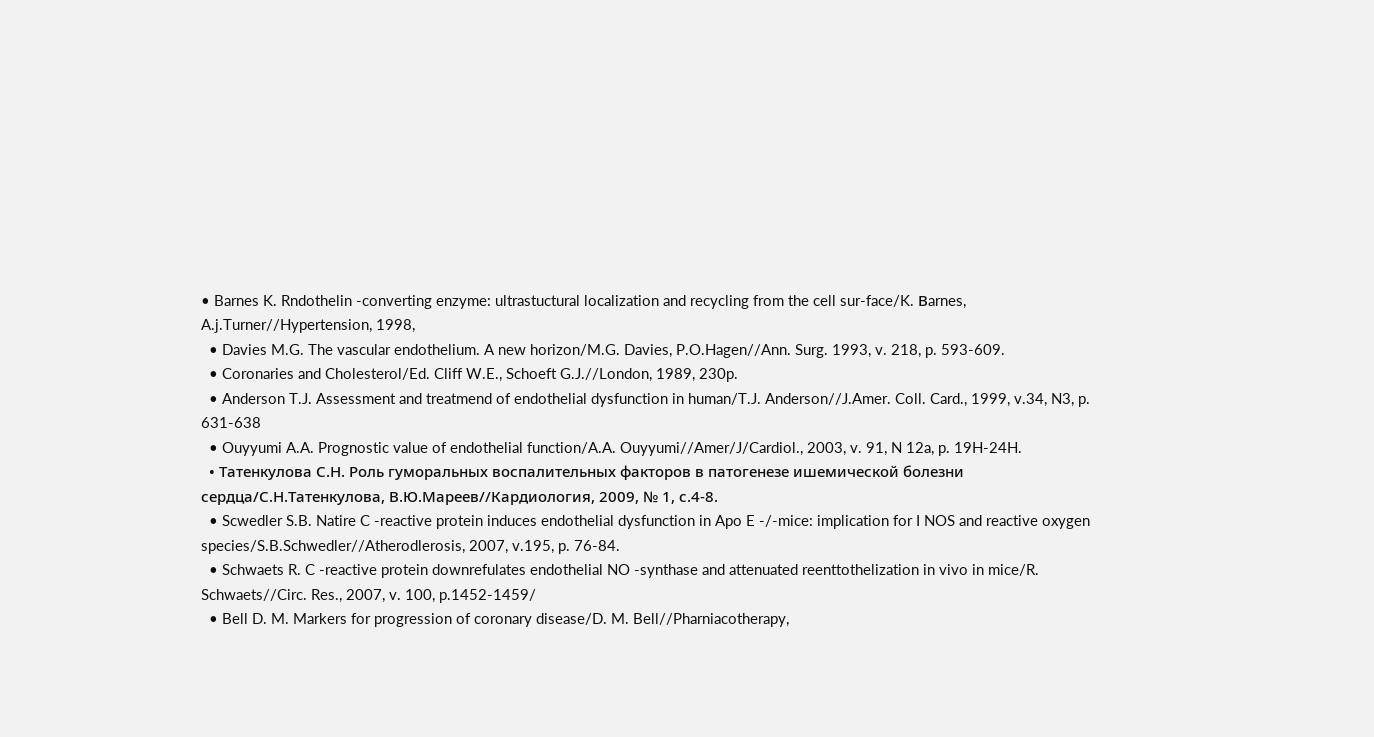• Barnes K. Rndothelin -converting enzyme: ultrastuctural localization and recycling from the cell sur-face/K. Вarnes, A.j.Turner//Hypertension, 1998,
  • Davies M.G. The vascular endothelium. A new horizon/M.G. Davies, P.O.Hagen//Ann. Surg. 1993, v. 218, p. 593-609.
  • Coronaries and Cholesterol/Ed. Cliff W.E., Schoeft G.J.//London, 1989, 230p.
  • Anderson T.J. Assessment and treatmend of endothelial dysfunction in human/T.J. Anderson//J.Amer. Coll. Card., 1999, v.34, N3, p. 631-638
  • Ouyyumi A.A. Prognostic value of endothelial function/A.A. Ouyyumi//Amer/J/Cardiol., 2003, v. 91, N 12a, p. 19H-24H.
  • Татенкулова С.Н. Роль гуморальных воспалительных факторов в патогенезе ишемической болезни сердца/С.Н.Татенкулова, В.Ю.Мареев//Кардиология, 2009, № 1, с.4-8.
  • Scwedler S.B. Natire C -reactive protein induces endothelial dysfunction in Apo E -/-mice: implication for I NOS and reactive oxygen species/S.B.Schwedler//Atherodlerosis, 2007, v.195, p. 76-84.
  • Schwaets R. C -reactive protein downrefulates endothelial NO -synthase and attenuated reenttothelization in vivo in mice/R. Schwaets//Circ. Res., 2007, v. 100, p.1452-1459/
  • Bell D. M. Markers for progression of coronary disease/D. M. Bell//Pharniacotherapy,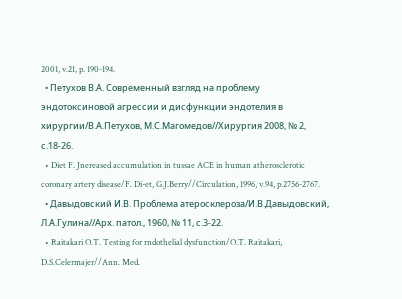2001, v.21, p. 190-194.
  • Петухов В.А. Современный взгляд на проблему эндотоксиновой агрессии и дисфункции эндотелия в хирургии/В.А.Петухов, М.С.Магомедов//Хирургия 2008, № 2, с.18-26.
  • Diet F. Jnereased accumulation in tussae ACE in human atherosclerotic coronary artery disease/F. Di-et, G.J.Berry//Circulation, 1996, v.94, p.2756-2767.
  • Давыдовский И.В. Проблема атеросклероза/И.В.Давыдовский, Л.А.Гулина//Арх. патол., 1960, № 11, с.3-22.
  • Raitakari O.T. Testing for rndothelial dysfunction/O.T. Raitakari, D.S.Celermajer//Ann. Med.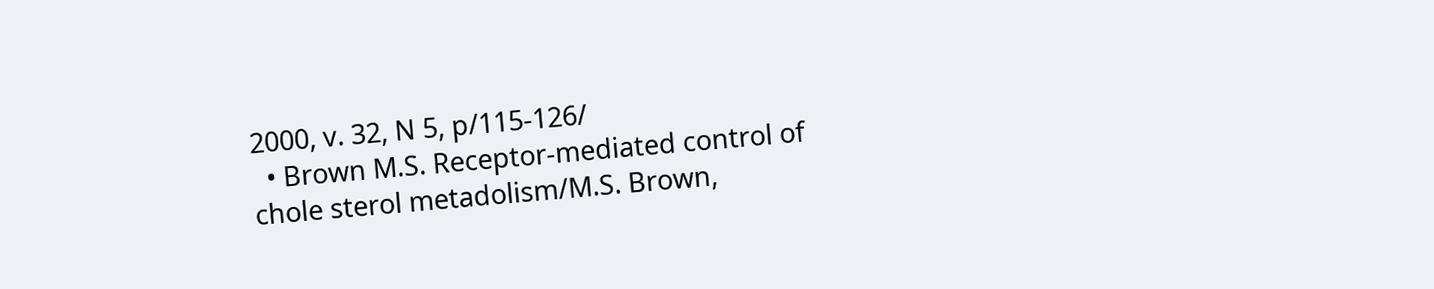2000, v. 32, N 5, p/115-126/
  • Brown M.S. Receptor-mediated control of chole sterol metadolism/M.S. Brown,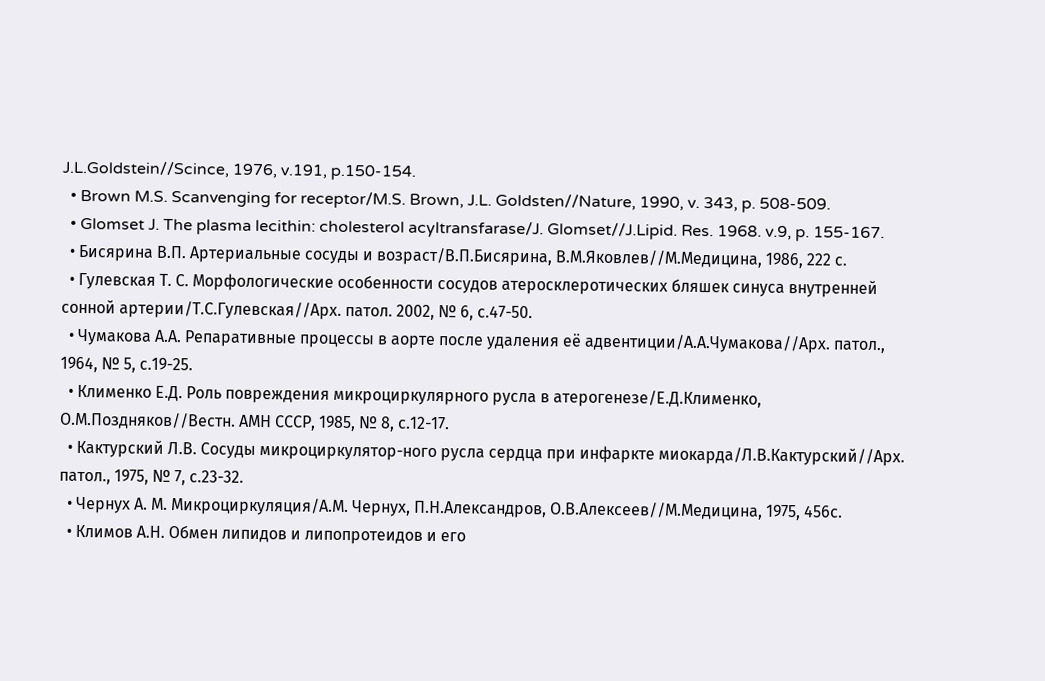J.L.Goldstein//Scince, 1976, v.191, p.150-154.
  • Brown M.S. Scanvenging for receptor/M.S. Brown, J.L. Goldsten//Nature, 1990, v. 343, p. 508-509.
  • Glomset J. The plasma lecithin: cholesterol acyltransfarase/J. Glomset//J.Lipid. Res. 1968. v.9, p. 155-167.
  • Бисярина В.П. Артериальные сосуды и возраст/В.П.Бисярина, В.М.Яковлев//М.Медицина, 1986, 222 с.
  • Гулевская Т. С. Морфологические особенности сосудов атеросклеротических бляшек синуса внутренней сонной артерии/Т.С.Гулевская//Арх. патол. 2002, № 6, с.47-50.
  • Чумакова А.А. Репаративные процессы в аорте после удаления её адвентиции/А.А.Чумакова//Арх. патол., 1964, № 5, с.19-25.
  • Клименко Е.Д. Роль повреждения микроциркулярного русла в атерогенезе/Е.Д.Клименко, О.М.Поздняков//Вестн. АМН СССР, 1985, № 8, с.12-17.
  • Кактурский Л.В. Сосуды микроциркулятор-ного русла сердца при инфаркте миокарда/Л.В.Кактурский//Арх. патол., 1975, № 7, с.23-32.
  • Чернух А. М. Микроциркуляция/А.М. Чернух, П.Н.Александров, О.В.Алексеев//М.Медицина, 1975, 456с.
  • Климов А.Н. Обмен липидов и липопротеидов и его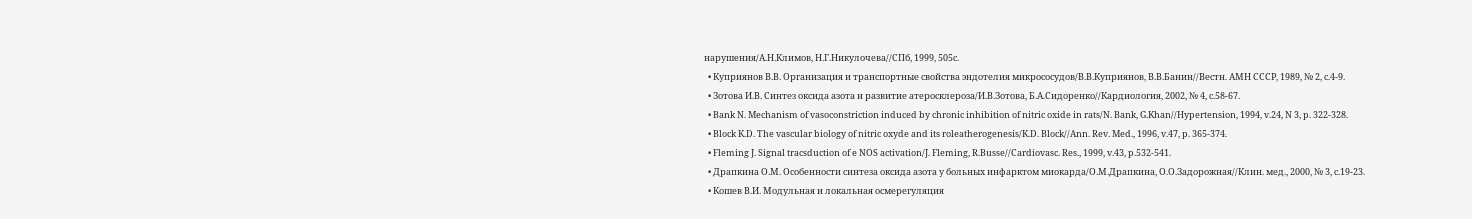нарушения/А.Н.Климов, Н.Г.Никулочева//СПб, 1999, 505с.
  • Куприянов В.В. Организация и транспортные свойства эндотелия микрососудов/В.В.Куприянов, В.В.Банин//Вестн. АМН СССР, 1989, № 2, с.4-9.
  • Зотова И.В. Синтез оксида азота и развитие атеросклероза/И.В.Зотова, Б.А.Сидоренко//Кардиология, 2002, № 4, с.58-67.
  • Bank N. Mechanism of vasoconstriction induced by chronic inhibition of nitric oxide in rats/N. Bank, G.Khan//Hypertension, 1994, v.24, N 3, p. 322-328.
  • Block K.D. The vascular biology of nitric oxyde and its roleatherogenesis/K.D. Block//Ann. Rev. Med., 1996, v.47, p. 365-374.
  • Fleming J. Signal tracsduction of e NOS activation/J. Fleming, R.Busse//Cardiovasc. Res., 1999, v.43, p.532-541.
  • Драпкина О.М. Особенности синтеза оксида азота у больных инфарктом миокарда/О.М.Драпкина, О.О.Задорожная//Клин. мед., 2000, № 3, с.19-23.
  • Кошев В.И. Модульная и локальная осмерегуляция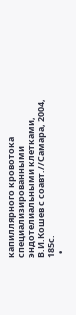капиллярного кровотока специализированными эндотелиальными клетками, В.И.Кошев с соавт.//Самара, 2004, 185с.
  •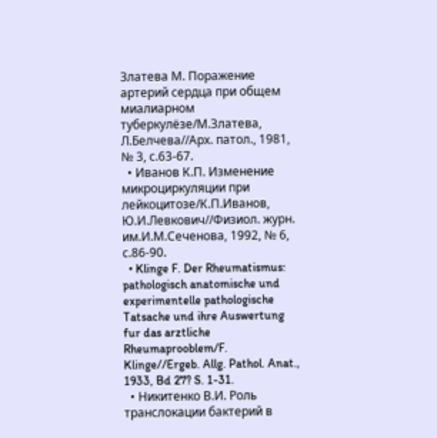Златева М. Поражение артерий сердца при общем миалиарном туберкулёзе/М.Златева, Л.Белчева//Арх. патол., 1981, № 3, с.63-67.
  • Иванов К.П. Изменение микроциркуляции при лейкоцитозе/К.П.Иванов, Ю.И.Левкович//Физиол. журн. им.И.М.Сеченова, 1992, № 6, с.86-90.
  • Klinge F. Der Rheumatismus: pathologisch anatomische und experimentelle pathologische Tatsache und ihre Auswertung fur das arztliche Rheumaprooblem/F. Klinge//Ergeb. Allg. Pathol. Anat., 1933, Bd 27? S. 1-31.
  • Никитенко В.И. Роль транслокации бактерий в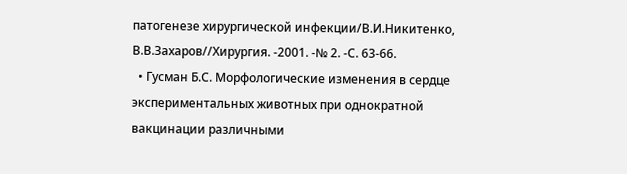патогенезе хирургической инфекции/В.И.Никитенко, В.В.Захаров//Хирургия. -2001. -№ 2. -С. 63-66.
  • Гусман Б.С. Морфологические изменения в сердце экспериментальных животных при однократной вакцинации различными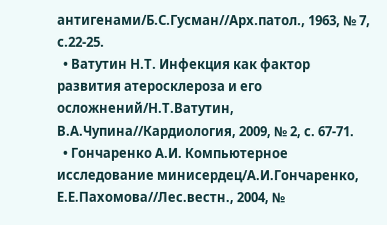антигенами/Б.С.Гусман//Арх.патол., 1963, № 7, с.22-25.
  • Ватутин Н.Т. Инфекция как фактор развития атеросклероза и его осложнений/Н.Т.Ватутин, В.А.Чупина//Кардиология, 2009, № 2, с. 67-71.
  • Гончаренко А.И. Компьютерное исследование минисердец/А.И.Гончаренко, Е.Е.Пахомова//Лес.вестн., 2004, №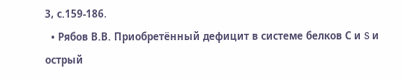3, с.159-186.
  • Рябов В.В. Приобретённый дефицит в системе белков С и S и острый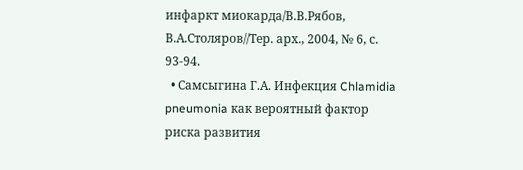инфаркт миокарда/В.В.Рябов, В.А.Столяров//Тер. арх., 2004, № 6, с. 93-94.
  • Самсыгина Г.А. Инфекция Chlamidia pneumonia как вероятный фактор риска развития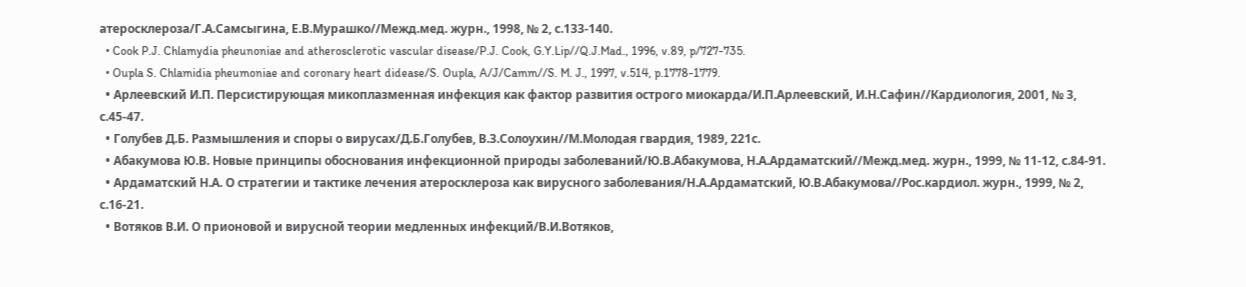атеросклероза/Г.А.Самсыгина, Е.В.Мурашко//Межд.мед. журн., 1998, № 2, с.133-140.
  • Cook P.J. Chlamydia pheunoniae and atherosclerotic vascular disease/P.J. Cook, G.Y.Lip//Q.J.Mad., 1996, v.89, p/727-735.
  • Oupla S. Chlamidia pheumoniae and coronary heart didease/S. Oupla, A/J/Camm//S. M. J., 1997, v.514, p.1778-1779.
  • Арлеевский И.П. Персистирующая микоплазменная инфекция как фактор развития острого миокарда/И.П.Арлеевский, И.Н.Сафин//Кардиология, 2001, № 3, с.45-47.
  • Голубев Д.Б. Размышления и споры о вирусах/Д.Б.Голубев, В.З.Солоухин//М.Молодая гвардия, 1989, 221с.
  • Абакумова Ю.В. Новые принципы обоснования инфекционной природы заболеваний/Ю.В.Абакумова, Н.А.Ардаматский//Межд.мед. журн., 1999, № 11-12, с.84-91.
  • Ардаматский Н.А. О стратегии и тактике лечения атеросклероза как вирусного заболевания/Н.А.Ардаматский, Ю.В.Абакумова//Рос.кардиол. журн., 1999, № 2, с.16-21.
  • Вотяков В.И. О прионовой и вирусной теории медленных инфекций/В.И.Вотяков,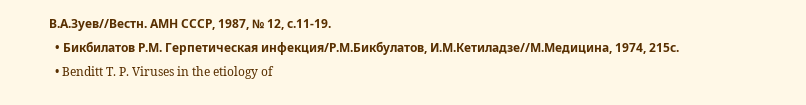В.А.Зуев//Вестн. АМН СССР, 1987, № 12, с.11-19.
  • Бикбилатов Р.М. Герпетическая инфекция/Р.М.Бикбулатов, И.М.Кетиладзе//М.Медицина, 1974, 215с.
  • Benditt T. P. Viruses in the etiology of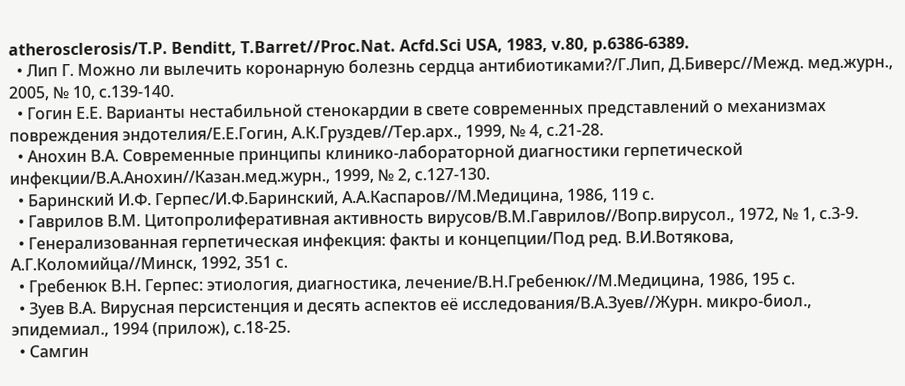atherosclerosis/T.P. Benditt, T.Barret//Proc.Nat. Acfd.Sci USA, 1983, v.80, p.6386-6389.
  • Лип Г. Можно ли вылечить коронарную болезнь сердца антибиотиками?/Г.Лип, Д.Биверс//Межд. мед.журн., 2005, № 10, с.139-140.
  • Гогин Е.Е. Варианты нестабильной стенокардии в свете современных представлений о механизмах повреждения эндотелия/Е.Е.Гогин, А.К.Груздев//Тер.арх., 1999, № 4, с.21-28.
  • Анохин В.А. Современные принципы клинико-лабораторной диагностики герпетической инфекции/В.А.Анохин//Казан.мед.журн., 1999, № 2, с.127-130.
  • Баринский И.Ф. Герпес/И.Ф.Баринский, А.А.Каспаров//М.Медицина, 1986, 119 с.
  • Гаврилов В.М. Цитопролиферативная активность вирусов/В.М.Гаврилов//Вопр.вирусол., 1972, № 1, с.3-9.
  • Генерализованная герпетическая инфекция: факты и концепции/Под ред. В.И.Вотякова, А.Г.Коломийца//Минск, 1992, 351 с.
  • Гребенюк В.Н. Герпес: этиология, диагностика, лечение/В.Н.Гребенюк//М.Медицина, 1986, 195 с.
  • Зуев В.А. Вирусная персистенция и десять аспектов её исследования/В.А.Зуев//Журн. микро-биол., эпидемиал., 1994 (прилож), с.18-25.
  • Самгин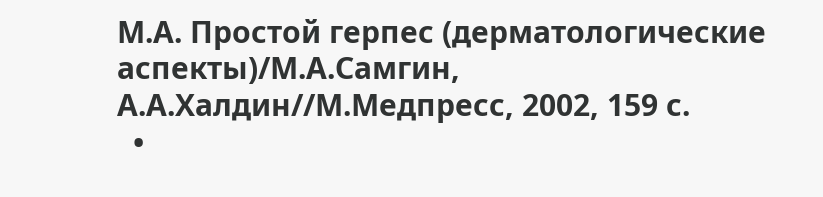М.А. Простой герпес (дерматологические аспекты)/М.А.Самгин, А.А.Халдин//М.Медпресс, 2002, 159 с.
  •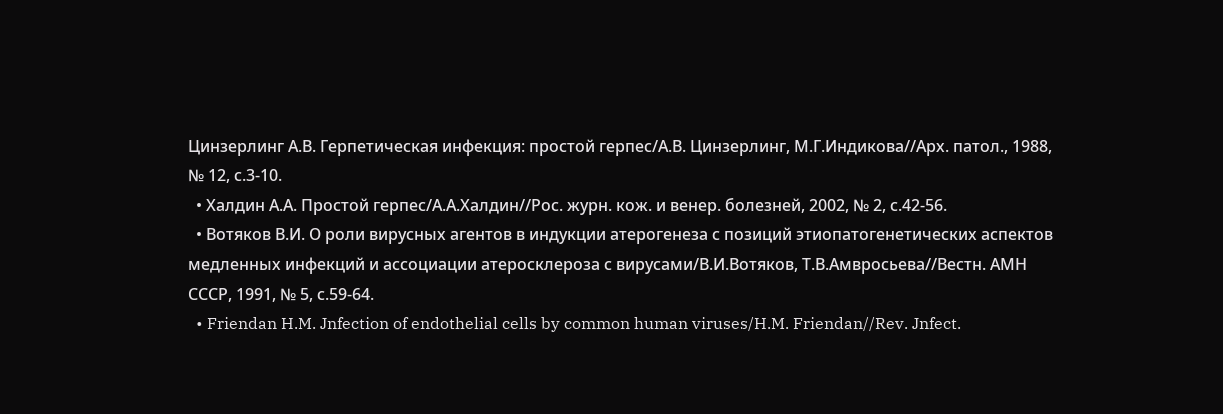Цинзерлинг А.В. Герпетическая инфекция: простой герпес/А.В. Цинзерлинг, М.Г.Индикова//Арх. патол., 1988, № 12, с.3-10.
  • Халдин А.А. Простой герпес/А.А.Халдин//Рос. журн. кож. и венер. болезней, 2002, № 2, с.42-56.
  • Вотяков В.И. О роли вирусных агентов в индукции атерогенеза с позиций этиопатогенетических аспектов медленных инфекций и ассоциации атеросклероза с вирусами/В.И.Вотяков, Т.В.Амвросьева//Вестн. АМН СССР, 1991, № 5, с.59-64.
  • Friendan H.M. Jnfection of endothelial cells by common human viruses/H.M. Friendan//Rev. Jnfect.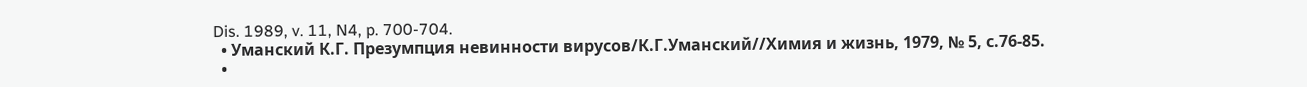Dis. 1989, v. 11, N4, p. 700-704.
  • Уманский К.Г. Презумпция невинности вирусов/К.Г.Уманский//Химия и жизнь, 1979, № 5, с.76-85.
  •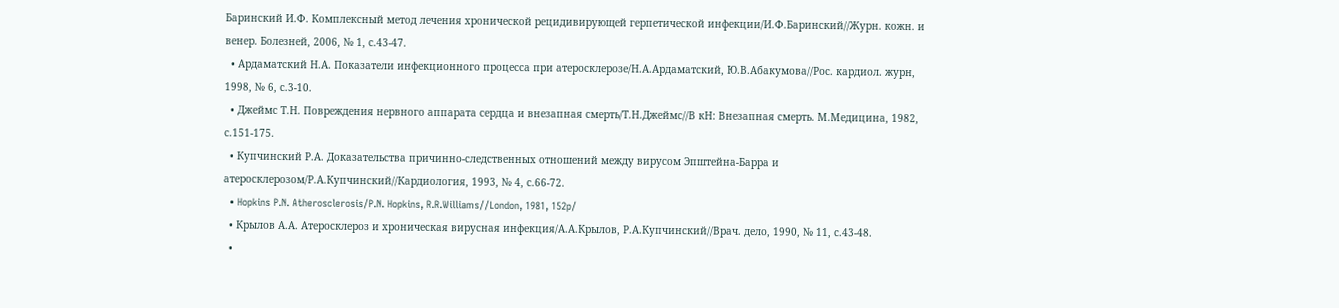Баринский И.Ф. Комплексный метод лечения хронической рецидивирующей герпетической инфекции/И.Ф.Баринский//Журн. кожн. и венер. Болезней, 2006, № 1, с.43-47.
  • Ардаматский Н.А. Показатели инфекционного процесса при атеросклерозе/Н.А.Ардаматский, Ю.В.Абакумова//Рос. кардиол. журн, 1998, № 6, с.3-10.
  • Джеймс Т.Н. Повреждения нервного аппарата сердца и внезапная смерть/Т.Н.Джеймс//В кН: Внезапная смерть. М.Медицина, 1982, с.151-175.
  • Купчинский Р.А. Доказательства причинно-следственных отношений между вирусом Эпштейна-Барра и атеросклерозом/Р.А.Купчинский//Кардиология, 1993, № 4, с.66-72.
  • Hopkins P.N. Atherosclerosis/P.N. Hopkins, R.R.Williams//London, 1981, 152p/
  • Крылов А.А. Атеросклероз и хроническая вирусная инфекция/А.А.Крылов, Р.А.Купчинский//Врач. дело, 1990, № 11, с.43-48.
  •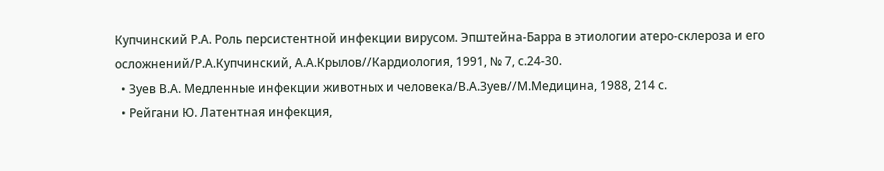Купчинский Р.А. Роль персистентной инфекции вирусом. Эпштейна-Барра в этиологии атеро-склероза и его осложнений/Р.А.Купчинский, А.А.Крылов//Кардиология, 1991, № 7, с.24-30.
  • Зуев В.А. Медленные инфекции животных и человека/В.А.Зуев//М.Медицина, 1988, 214 с.
  • Рейгани Ю. Латентная инфекция,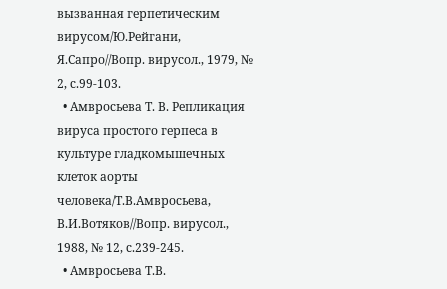вызванная герпетическим вирусом/Ю.Рейгани, Я.Сапро//Вопр. вирусол., 1979, № 2, с.99-103.
  • Амвросьева Т. В. Репликация вируса простого герпеса в культуре гладкомышечных клеток аорты человека/Т.В.Амвросьева, В.И.Вотяков//Вопр. вирусол., 1988, № 12, с.239-245.
  • Амвросьева Т.В.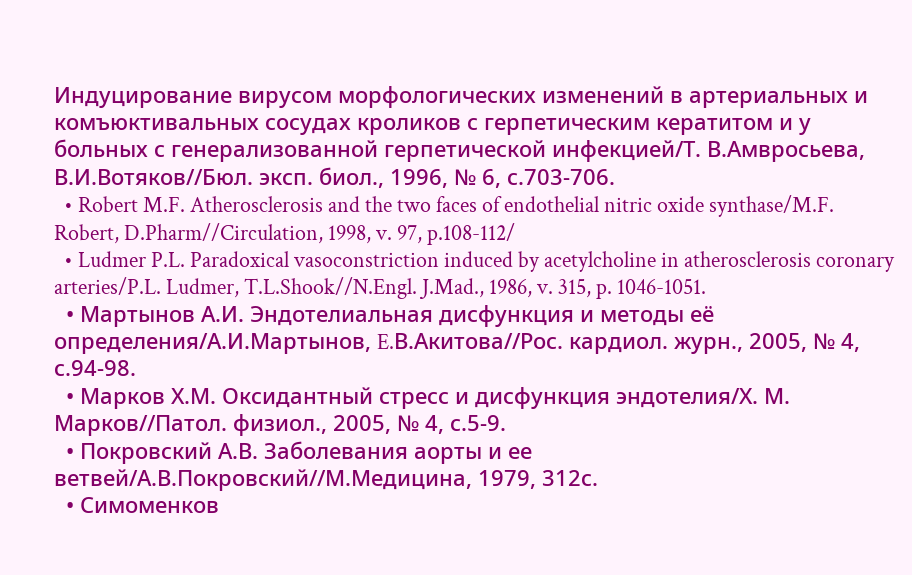Индуцирование вирусом морфологических изменений в артериальных и комъюктивальных сосудах кроликов с герпетическим кератитом и у больных с генерализованной герпетической инфекцией/Т. В.Амвросьева, В.И.Вотяков//Бюл. эксп. биол., 1996, № 6, с.703-706.
  • Robert M.F. Atherosclerosis and the two faces of endothelial nitric oxide synthase/M.F. Robert, D.Pharm//Circulation, 1998, v. 97, p.108-112/
  • Ludmer P.L. Paradoxical vasoconstriction induced by acetylcholine in atherosclerosis coronary arteries/P.L. Ludmer, T.L.Shook//N.Engl. J.Mad., 1986, v. 315, p. 1046-1051.
  • Мартынов А.И. Эндотелиальная дисфункция и методы её определения/А.И.Мартынов, E.В.Акитова//Рос. кардиол. журн., 2005, № 4, с.94-98.
  • Марков Х.М. Оксидантный стресс и дисфункция эндотелия/Х. М. Марков//Патол. физиол., 2005, № 4, с.5-9.
  • Покровский А.В. Заболевания аорты и ее ветвей/А.В.Покровский//М.Медицина, 1979, 312с.
  • Симоменков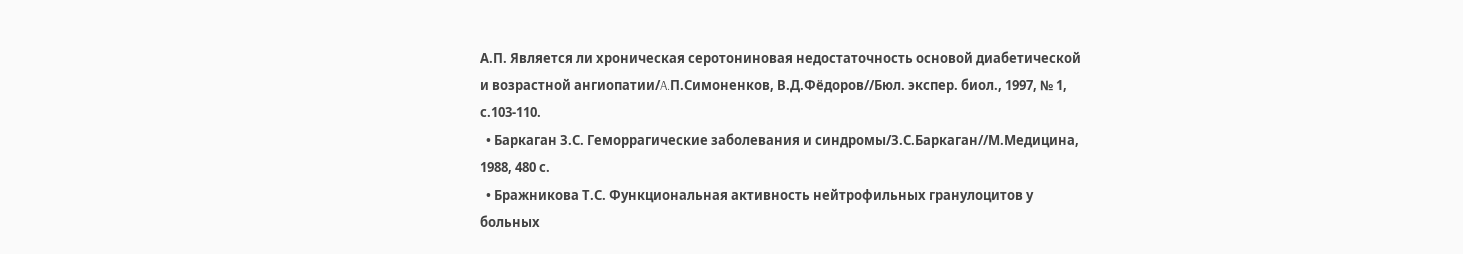А.П. Является ли хроническая серотониновая недостаточность основой диабетической и возрастной ангиопатии/A.П.Симоненков, В.Д.Фёдоров//Бюл. экспер. биол., 1997, № 1, с.103-110.
  • Баркаган З.С. Геморрагические заболевания и синдромы/З.С.Баркаган//М.Медицина, 1988, 480 с.
  • Бражникова Т.С. Функциональная активность нейтрофильных гранулоцитов у больных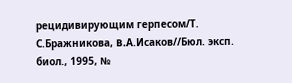рецидивирующим герпесом/Т. С.Бражникова, B.А.Исаков//Бюл. эксп. биол., 1995, №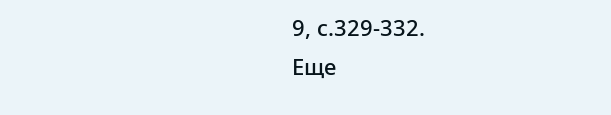9, с.329-332.
Еще